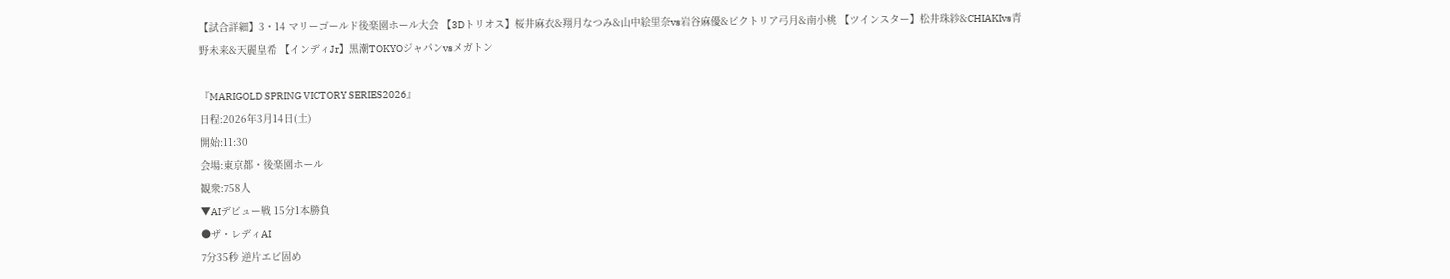【試合詳細】3・14 マリーゴールド後楽園ホール大会 【3Dトリオス】桜井麻衣&翔月なつみ&山中絵里奈vs岩谷麻優&ビクトリア弓月&南小桃 【ツインスター】松井珠紗&CHIAKIvs青野未来&天麗皇希 【インディJr】黒潮TOKYOジャパンvsメガトン

『MARIGOLD SPRING VICTORY SERIES2026』
日程:2026年3月14日(土)
開始:11:30
会場:東京都・後楽園ホール
観衆:758人
▼AIデビュー戦 15分1本勝負
●ザ・レディAI
7分35秒 逆片エビ固め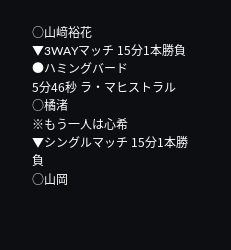○山﨑裕花
▼3WAYマッチ 15分1本勝負
●ハミングバード
5分46秒 ラ・マヒストラル
○橘渚
※もう一人は心希
▼シングルマッチ 15分1本勝負
○山岡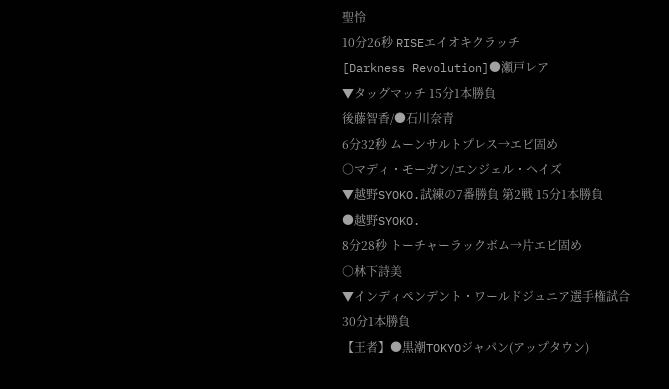聖怜
10分26秒 RISEエイオキクラッチ
[Darkness Revolution]●瀬戸レア
▼タッグマッチ 15分1本勝負
後藤智香/●石川奈青
6分32秒 ムーンサルトプレス→エビ固め
○マディ・モーガン/エンジェル・ヘイズ
▼越野SYOKO.試練の7番勝負 第2戦 15分1本勝負
●越野SYOKO.
8分28秒 トーチャーラックボム→片エビ固め
○林下詩美
▼インディペンデント・ワールドジュニア選手権試合 30分1本勝負
【王者】●黒潮TOKYOジャパン(アップタウン)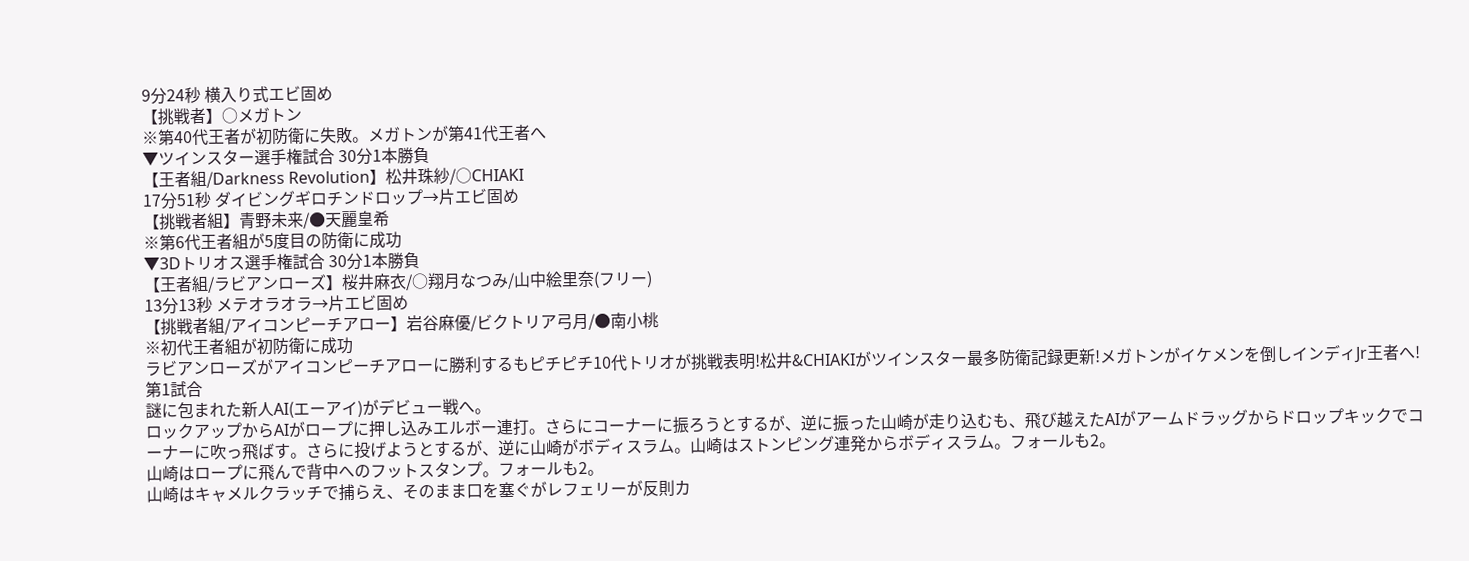9分24秒 横入り式エビ固め
【挑戦者】○メガトン
※第40代王者が初防衛に失敗。メガトンが第41代王者へ
▼ツインスター選手権試合 30分1本勝負
【王者組/Darkness Revolution】松井珠紗/○CHIAKI
17分51秒 ダイビングギロチンドロップ→片エビ固め
【挑戦者組】青野未来/●天麗皇希
※第6代王者組が5度目の防衛に成功
▼3Dトリオス選手権試合 30分1本勝負
【王者組/ラビアンローズ】桜井麻衣/○翔月なつみ/山中絵里奈(フリー)
13分13秒 メテオラオラ→片エビ固め
【挑戦者組/アイコンピーチアロー】岩谷麻優/ビクトリア弓月/●南小桃
※初代王者組が初防衛に成功
ラビアンローズがアイコンピーチアローに勝利するもピチピチ10代トリオが挑戦表明!松井&CHIAKIがツインスター最多防衛記録更新!メガトンがイケメンを倒しインディJr王者へ!
第1試合
謎に包まれた新人AI(エーアイ)がデビュー戦へ。
ロックアップからAIがロープに押し込みエルボー連打。さらにコーナーに振ろうとするが、逆に振った山崎が走り込むも、飛び越えたAIがアームドラッグからドロップキックでコーナーに吹っ飛ばす。さらに投げようとするが、逆に山崎がボディスラム。山崎はストンピング連発からボディスラム。フォールも2。
山崎はロープに飛んで背中へのフットスタンプ。フォールも2。
山崎はキャメルクラッチで捕らえ、そのまま口を塞ぐがレフェリーが反則カ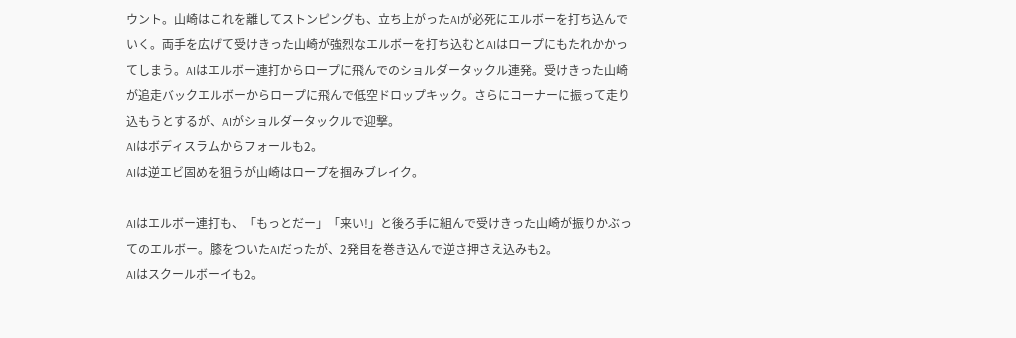ウント。山崎はこれを離してストンピングも、立ち上がったAIが必死にエルボーを打ち込んでいく。両手を広げて受けきった山崎が強烈なエルボーを打ち込むとAIはロープにもたれかかってしまう。AIはエルボー連打からロープに飛んでのショルダータックル連発。受けきった山崎が追走バックエルボーからロープに飛んで低空ドロップキック。さらにコーナーに振って走り込もうとするが、AIがショルダータックルで迎撃。
AIはボディスラムからフォールも2。
AIは逆エビ固めを狙うが山崎はロープを掴みブレイク。

AIはエルボー連打も、「もっとだー」「来い!」と後ろ手に組んで受けきった山崎が振りかぶってのエルボー。膝をついたAIだったが、2発目を巻き込んで逆さ押さえ込みも2。
AIはスクールボーイも2。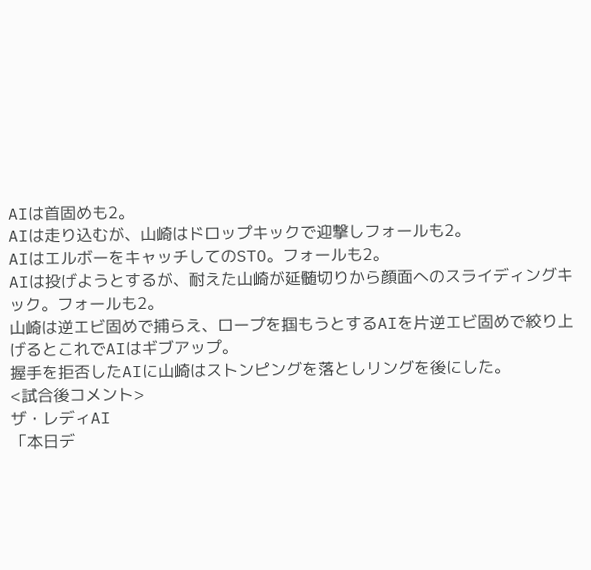AIは首固めも2。
AIは走り込むが、山崎はドロップキックで迎撃しフォールも2。
AIはエルボーをキャッチしてのSTO。フォールも2。
AIは投げようとするが、耐えた山崎が延髄切りから顔面へのスライディングキック。フォールも2。
山崎は逆エビ固めで捕らえ、ロープを掴もうとするAIを片逆エビ固めで絞り上げるとこれでAIはギブアップ。
握手を拒否したAIに山崎はストンピングを落としリングを後にした。
<試合後コメント>
ザ・レディAI
「本日デ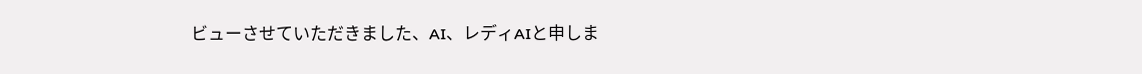ビューさせていただきました、AI、レディAIと申しま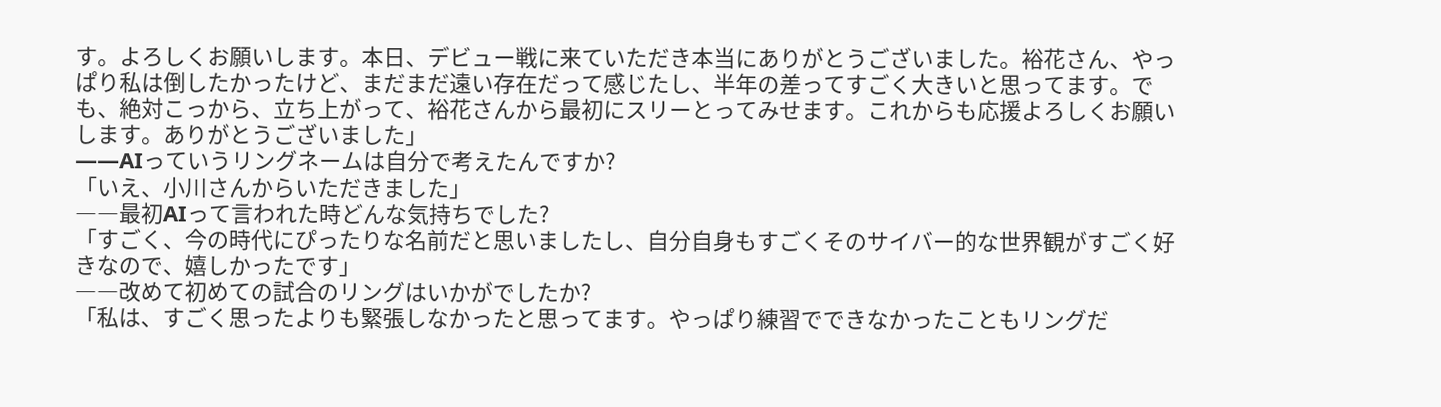す。よろしくお願いします。本日、デビュー戦に来ていただき本当にありがとうございました。裕花さん、やっぱり私は倒したかったけど、まだまだ遠い存在だって感じたし、半年の差ってすごく大きいと思ってます。でも、絶対こっから、立ち上がって、裕花さんから最初にスリーとってみせます。これからも応援よろしくお願いします。ありがとうございました」
――AIっていうリングネームは自分で考えたんですか?
「いえ、小川さんからいただきました」
――最初AIって言われた時どんな気持ちでした?
「すごく、今の時代にぴったりな名前だと思いましたし、自分自身もすごくそのサイバー的な世界観がすごく好きなので、嬉しかったです」
――改めて初めての試合のリングはいかがでしたか?
「私は、すごく思ったよりも緊張しなかったと思ってます。やっぱり練習でできなかったこともリングだ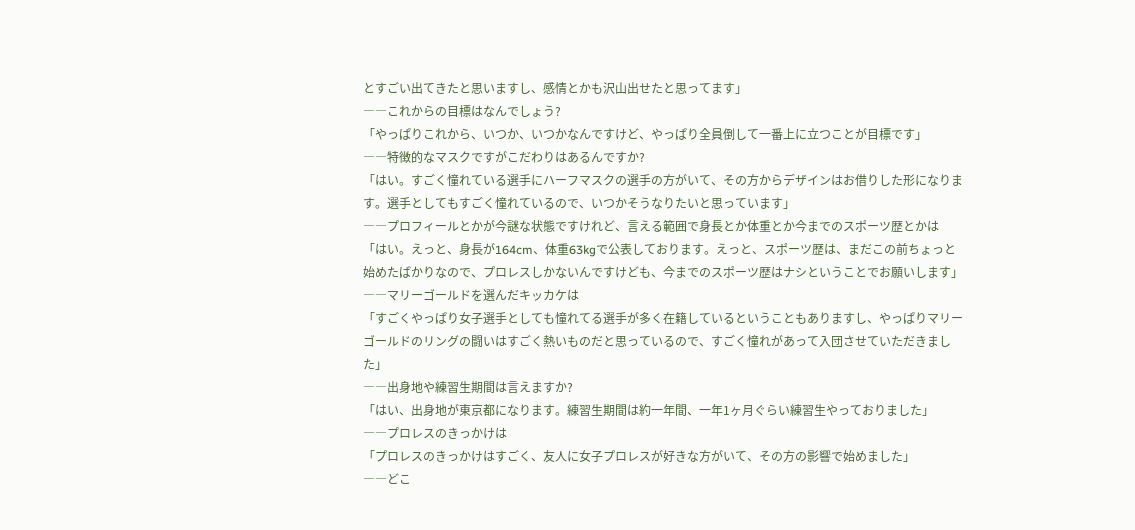とすごい出てきたと思いますし、感情とかも沢山出せたと思ってます」
――これからの目標はなんでしょう?
「やっぱりこれから、いつか、いつかなんですけど、やっぱり全員倒して一番上に立つことが目標です」
――特徴的なマスクですがこだわりはあるんですか?
「はい。すごく憧れている選手にハーフマスクの選手の方がいて、その方からデザインはお借りした形になります。選手としてもすごく憧れているので、いつかそうなりたいと思っています」
――プロフィールとかが今謎な状態ですけれど、言える範囲で身長とか体重とか今までのスポーツ歴とかは
「はい。えっと、身長が164cm、体重63kgで公表しております。えっと、スポーツ歴は、まだこの前ちょっと始めたばかりなので、プロレスしかないんですけども、今までのスポーツ歴はナシということでお願いします」
――マリーゴールドを選んだキッカケは
「すごくやっぱり女子選手としても憧れてる選手が多く在籍しているということもありますし、やっぱりマリーゴールドのリングの闘いはすごく熱いものだと思っているので、すごく憧れがあって入団させていただきました」
――出身地や練習生期間は言えますか?
「はい、出身地が東京都になります。練習生期間は約一年間、一年1ヶ月ぐらい練習生やっておりました」
――プロレスのきっかけは
「プロレスのきっかけはすごく、友人に女子プロレスが好きな方がいて、その方の影響で始めました」
――どこ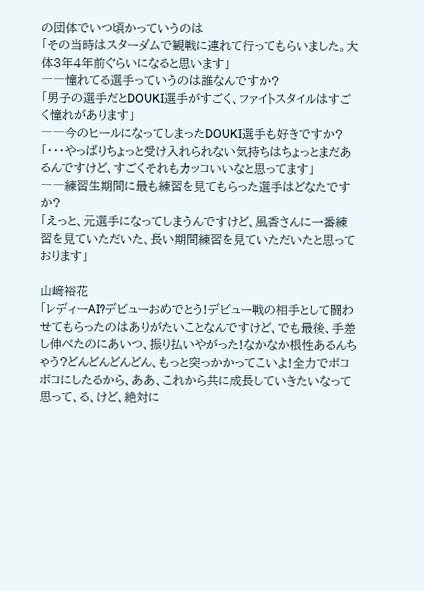の団体でいつ頃かっていうのは
「その当時はスターダムで観戦に連れて行ってもらいました。大体3年4年前ぐらいになると思います」
――憧れてる選手っていうのは誰なんですか?
「男子の選手だとDOUKI選手がすごく、ファイトスタイルはすごく憧れがあります」
――今のヒールになってしまったDOUKI選手も好きですか?
「・・・やっぱりちょっと受け入れられない気持ちはちょっとまだあるんですけど、すごくそれもカッコいいなと思ってます」
――練習生期間に最も練習を見てもらった選手はどなたですか?
「えっと、元選手になってしまうんですけど、風香さんに一番練習を見ていただいた、長い期間練習を見ていただいたと思っております」

山﨑裕花
「レディーAI?デビューおめでとう!デビュー戦の相手として闘わせてもらったのはありがたいことなんですけど、でも最後、手差し伸べたのにあいつ、振り払いやがった!なかなか根性あるんちゃう?どんどんどんどん、もっと突っかかってこいよ!全力でボコボコにしたるから、ああ、これから共に成長していきたいなって思って、る、けど、絶対に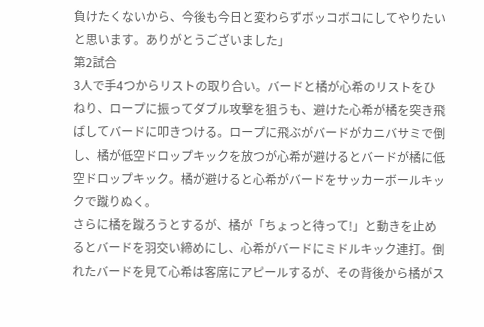負けたくないから、今後も今日と変わらずボッコボコにしてやりたいと思います。ありがとうございました」
第2試合
3人で手4つからリストの取り合い。バードと橘が心希のリストをひねり、ロープに振ってダブル攻撃を狙うも、避けた心希が橘を突き飛ばしてバードに叩きつける。ロープに飛ぶがバードがカニバサミで倒し、橘が低空ドロップキックを放つが心希が避けるとバードが橘に低空ドロップキック。橘が避けると心希がバードをサッカーボールキックで蹴りぬく。
さらに橘を蹴ろうとするが、橘が「ちょっと待って!」と動きを止めるとバードを羽交い締めにし、心希がバードにミドルキック連打。倒れたバードを見て心希は客席にアピールするが、その背後から橘がス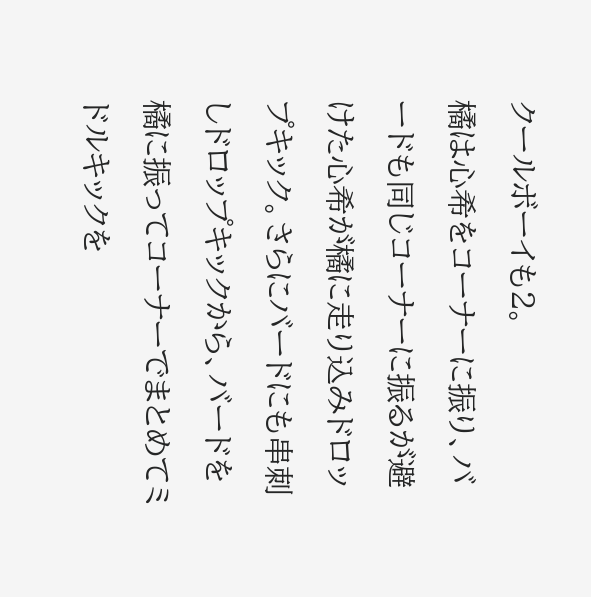クールボーイも2。
橘は心希をコーナーに振り、バードも同じコーナーに振るが避けた心希が橘に走り込みドロップキック。さらにバードにも串刺しドロップキックから、バードを橘に振ってコーナーでまとめてミドルキックを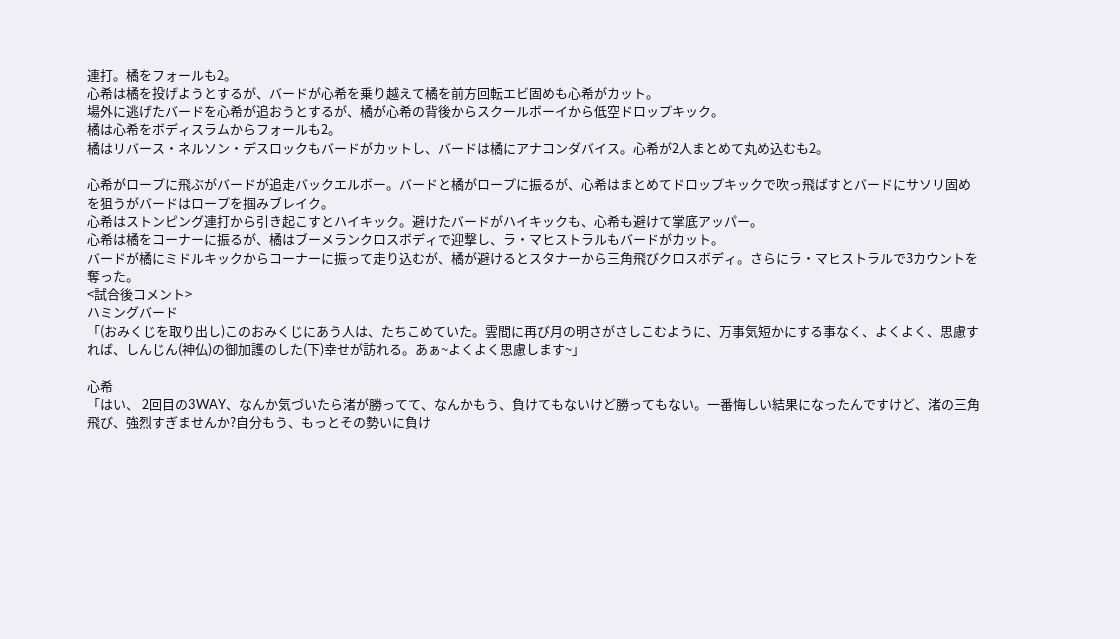連打。橘をフォールも2。
心希は橘を投げようとするが、バードが心希を乗り越えて橘を前方回転エビ固めも心希がカット。
場外に逃げたバードを心希が追おうとするが、橘が心希の背後からスクールボーイから低空ドロップキック。
橘は心希をボディスラムからフォールも2。
橘はリバース・ネルソン・デスロックもバードがカットし、バードは橘にアナコンダバイス。心希が2人まとめて丸め込むも2。

心希がロープに飛ぶがバードが追走バックエルボー。バードと橘がロープに振るが、心希はまとめてドロップキックで吹っ飛ばすとバードにサソリ固めを狙うがバードはロープを掴みブレイク。
心希はストンピング連打から引き起こすとハイキック。避けたバードがハイキックも、心希も避けて掌底アッパー。
心希は橘をコーナーに振るが、橘はブーメランクロスボディで迎撃し、ラ・マヒストラルもバードがカット。
バードが橘にミドルキックからコーナーに振って走り込むが、橘が避けるとスタナーから三角飛びクロスボディ。さらにラ・マヒストラルで3カウントを奪った。
<試合後コメント>
ハミングバード
「(おみくじを取り出し)このおみくじにあう人は、たちこめていた。雲間に再び月の明さがさしこむように、万事気短かにする事なく、よくよく、思慮すれば、しんじん(神仏)の御加護のした(下)幸せが訪れる。あぁ~よくよく思慮します~」

心希
「はい、 2回目の3WAY、なんか気づいたら渚が勝ってて、なんかもう、負けてもないけど勝ってもない。一番悔しい結果になったんですけど、渚の三角飛び、強烈すぎませんか?自分もう、もっとその勢いに負け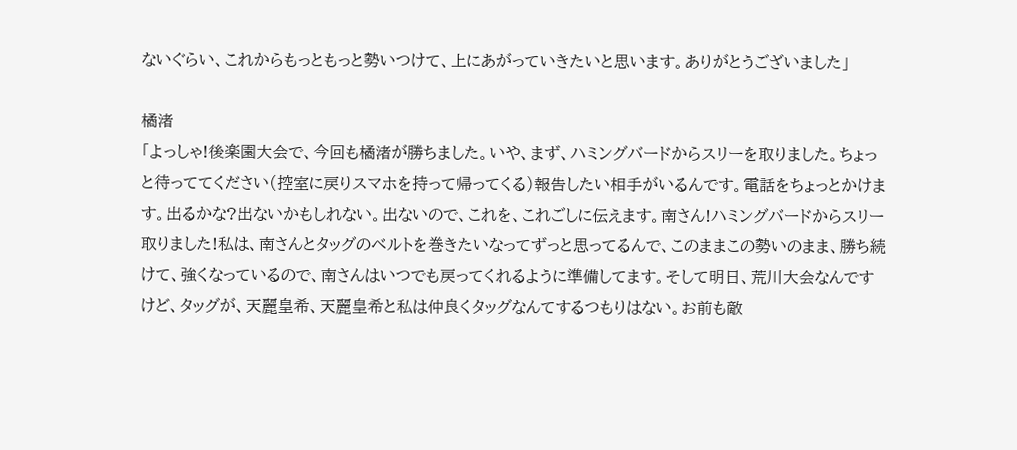ないぐらい、これからもっともっと勢いつけて、上にあがっていきたいと思います。ありがとうございました」

橘渚
「よっしゃ!後楽園大会で、今回も橘渚が勝ちました。いや、まず、ハミングバードからスリーを取りました。ちょっと待っててください(控室に戻りスマホを持って帰ってくる)報告したい相手がいるんです。電話をちょっとかけます。出るかな?出ないかもしれない。出ないので、これを、これごしに伝えます。南さん!ハミングバードからスリー取りました!私は、南さんとタッグのベルトを巻きたいなってずっと思ってるんで、このままこの勢いのまま、勝ち続けて、強くなっているので、南さんはいつでも戻ってくれるように準備してます。そして明日、荒川大会なんですけど、タッグが、天麗皇希、天麗皇希と私は仲良くタッグなんてするつもりはない。お前も敵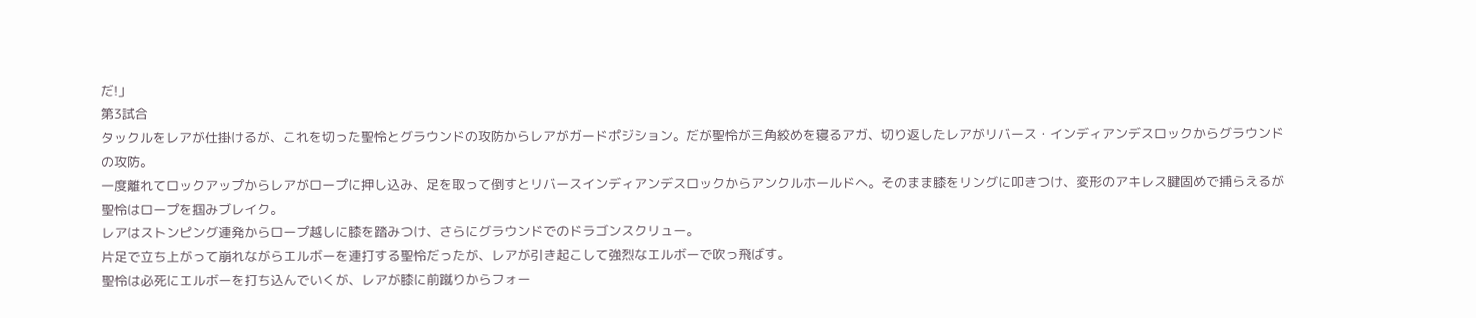だ!」
第3試合
タックルをレアが仕掛けるが、これを切った聖怜とグラウンドの攻防からレアがガードポジション。だが聖怜が三角絞めを寝るアガ、切り返したレアがリバース・インディアンデスロックからグラウンドの攻防。
一度離れてロックアップからレアがロープに押し込み、足を取って倒すとリバースインディアンデスロックからアンクルホールドへ。そのまま膝をリングに叩きつけ、変形のアキレス腱固めで捕らえるが聖怜はロープを掴みブレイク。
レアはストンピング連発からロープ越しに膝を踏みつけ、さらにグラウンドでのドラゴンスクリュー。
片足で立ち上がって崩れながらエルボーを連打する聖怜だったが、レアが引き起こして強烈なエルボーで吹っ飛ばす。
聖怜は必死にエルボーを打ち込んでいくが、レアが膝に前蹴りからフォー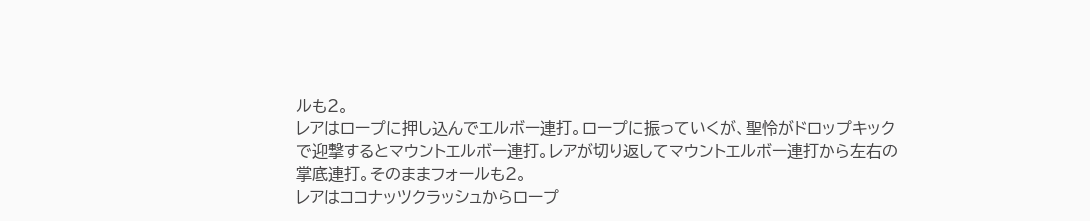ルも2。
レアはロープに押し込んでエルボー連打。ロープに振っていくが、聖怜がドロップキックで迎撃するとマウントエルボー連打。レアが切り返してマウントエルボー連打から左右の掌底連打。そのままフォールも2。
レアはココナッツクラッシュからロープ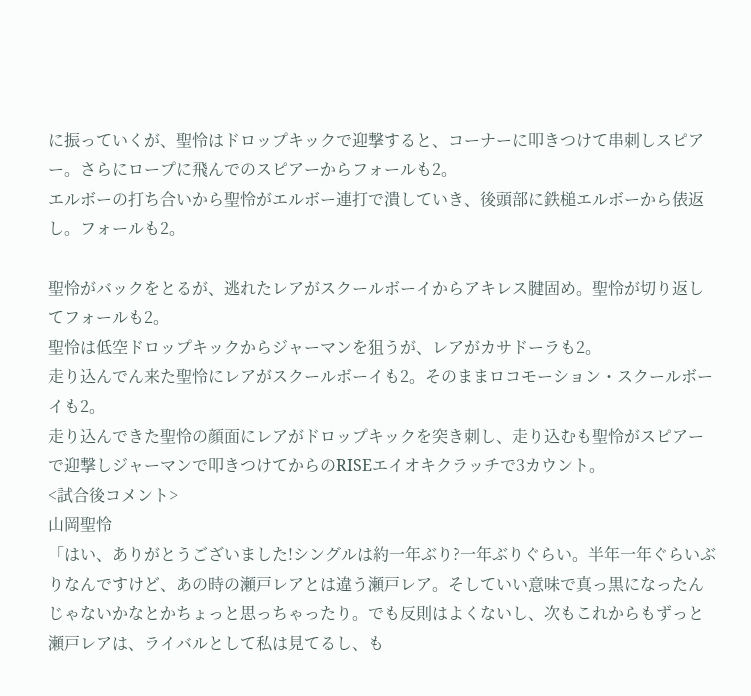に振っていくが、聖怜はドロップキックで迎撃すると、コーナーに叩きつけて串刺しスピアー。さらにロープに飛んでのスピアーからフォールも2。
エルボーの打ち合いから聖怜がエルボー連打で潰していき、後頭部に鉄槌エルボーから俵返し。フォールも2。

聖怜がバックをとるが、逃れたレアがスクールボーイからアキレス腱固め。聖怜が切り返してフォールも2。
聖怜は低空ドロップキックからジャーマンを狙うが、レアがカサドーラも2。
走り込んでん来た聖怜にレアがスクールボーイも2。そのままロコモーション・スクールボーイも2。
走り込んできた聖怜の顔面にレアがドロップキックを突き刺し、走り込むも聖怜がスピアーで迎撃しジャーマンで叩きつけてからのRISEエイオキクラッチで3カウント。
<試合後コメント>
山岡聖怜
「はい、ありがとうございました!シングルは約一年ぶり?一年ぶりぐらい。半年一年ぐらいぶりなんですけど、あの時の瀬戸レアとは違う瀬戸レア。そしていい意味で真っ黒になったんじゃないかなとかちょっと思っちゃったり。でも反則はよくないし、次もこれからもずっと瀬戸レアは、ライバルとして私は見てるし、も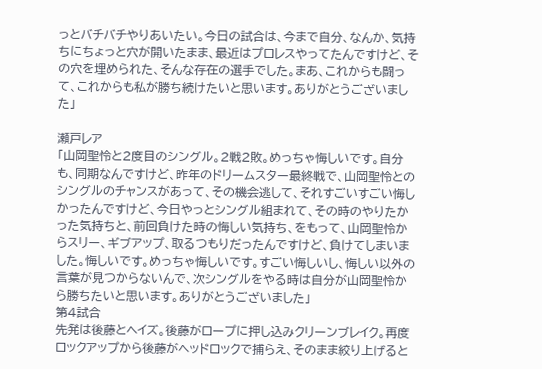っとバチバチやりあいたい。今日の試合は、今まで自分、なんか、気持ちにちょっと穴が開いたまま、最近はプロレスやってたんですけど、その穴を埋められた、そんな存在の選手でした。まあ、これからも闘って、これからも私が勝ち続けたいと思います。ありがとうございました」

瀬戸レア
「山岡聖怜と2度目のシングル。2戦2敗。めっちゃ悔しいです。自分も、同期なんですけど、昨年のドリームスター最終戦で、山岡聖怜とのシングルのチャンスがあって、その機会逃して、それすごいすごい悔しかったんですけど、今日やっとシングル組まれて、その時のやりたかった気持ちと、前回負けた時の悔しい気持ち、をもって、山岡聖怜からスリー、ギブアップ、取るつもりだったんですけど、負けてしまいました。悔しいです。めっちゃ悔しいです。すごい悔しいし、悔しい以外の言葉が見つからないんで、次シングルをやる時は自分が山岡聖怜から勝ちたいと思います。ありがとうございました」
第4試合
先発は後藤とヘイズ。後藤がロープに押し込みクリーンブレイク。再度ロックアップから後藤がヘッドロックで捕らえ、そのまま絞り上げると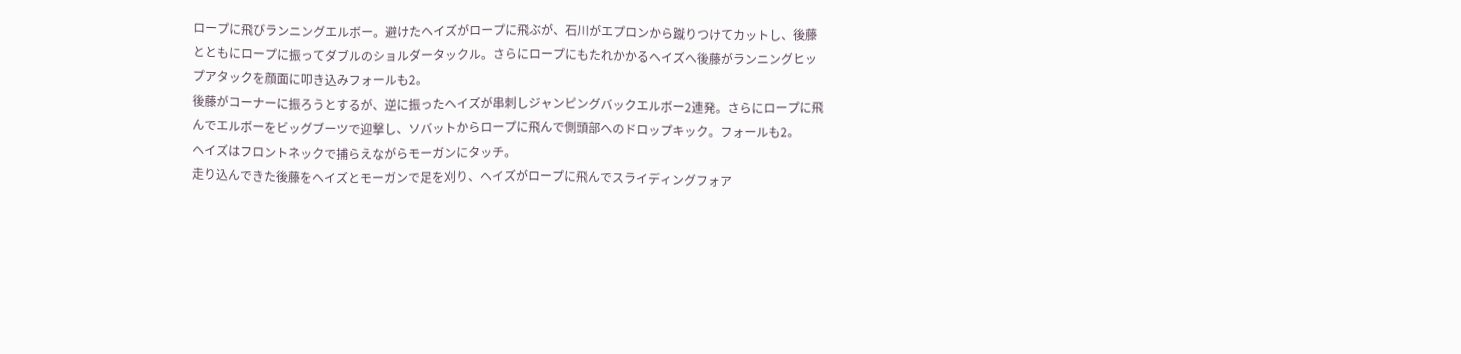ロープに飛びランニングエルボー。避けたヘイズがロープに飛ぶが、石川がエプロンから蹴りつけてカットし、後藤とともにロープに振ってダブルのショルダータックル。さらにロープにもたれかかるヘイズへ後藤がランニングヒップアタックを顔面に叩き込みフォールも2。
後藤がコーナーに振ろうとするが、逆に振ったヘイズが串刺しジャンピングバックエルボー2連発。さらにロープに飛んでエルボーをビッグブーツで迎撃し、ソバットからロープに飛んで側頭部へのドロップキック。フォールも2。
ヘイズはフロントネックで捕らえながらモーガンにタッチ。
走り込んできた後藤をヘイズとモーガンで足を刈り、ヘイズがロープに飛んでスライディングフォア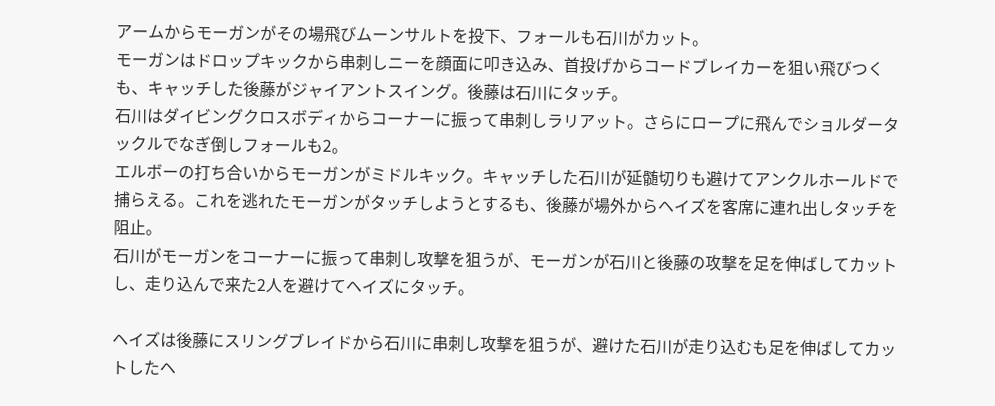アームからモーガンがその場飛びムーンサルトを投下、フォールも石川がカット。
モーガンはドロップキックから串刺しニーを顔面に叩き込み、首投げからコードブレイカーを狙い飛びつくも、キャッチした後藤がジャイアントスイング。後藤は石川にタッチ。
石川はダイビングクロスボディからコーナーに振って串刺しラリアット。さらにロープに飛んでショルダータックルでなぎ倒しフォールも2。
エルボーの打ち合いからモーガンがミドルキック。キャッチした石川が延髄切りも避けてアンクルホールドで捕らえる。これを逃れたモーガンがタッチしようとするも、後藤が場外からヘイズを客席に連れ出しタッチを阻止。
石川がモーガンをコーナーに振って串刺し攻撃を狙うが、モーガンが石川と後藤の攻撃を足を伸ばしてカットし、走り込んで来た2人を避けてヘイズにタッチ。

ヘイズは後藤にスリングブレイドから石川に串刺し攻撃を狙うが、避けた石川が走り込むも足を伸ばしてカットしたヘ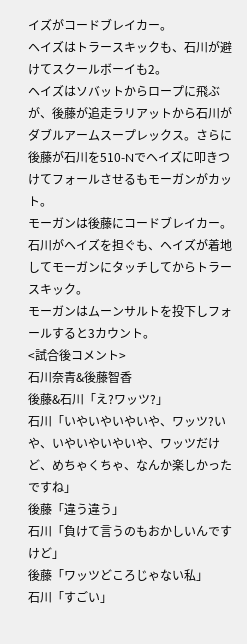イズがコードブレイカー。
ヘイズはトラースキックも、石川が避けてスクールボーイも2。
ヘイズはソバットからロープに飛ぶが、後藤が追走ラリアットから石川がダブルアームスープレックス。さらに後藤が石川を510-Nでヘイズに叩きつけてフォールさせるもモーガンがカット。
モーガンは後藤にコードブレイカー。石川がヘイズを担ぐも、ヘイズが着地してモーガンにタッチしてからトラースキック。
モーガンはムーンサルトを投下しフォールすると3カウント。
<試合後コメント>
石川奈青&後藤智香
後藤&石川「え?ワッツ?」
石川「いやいやいやいや、ワッツ?いや、いやいやいやいや、ワッツだけど、めちゃくちゃ、なんか楽しかったですね」
後藤「違う違う」
石川「負けて言うのもおかしいんですけど」
後藤「ワッツどころじゃない私」
石川「すごい」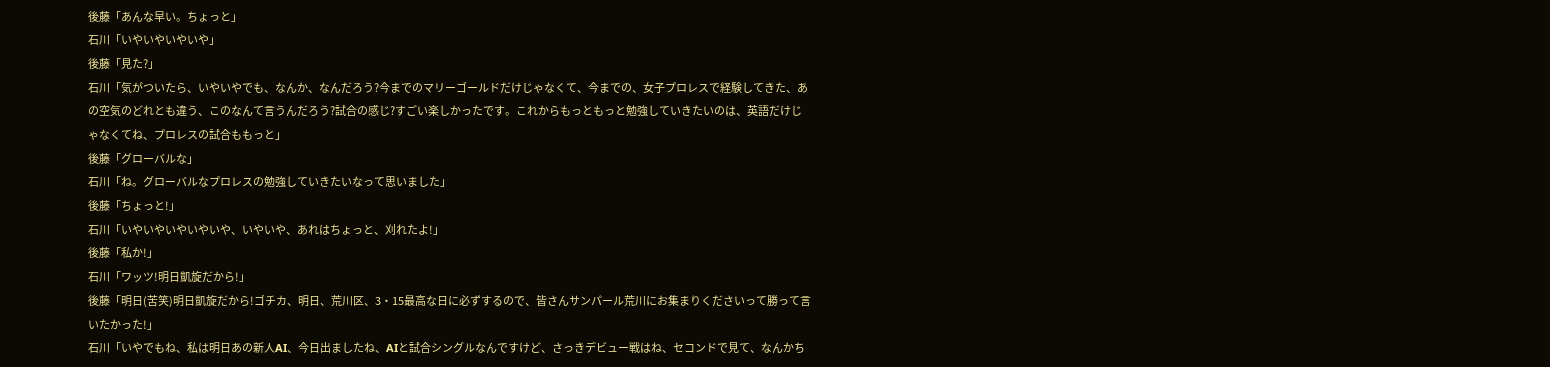後藤「あんな早い。ちょっと」
石川「いやいやいやいや」
後藤「見た?」
石川「気がついたら、いやいやでも、なんか、なんだろう?今までのマリーゴールドだけじゃなくて、今までの、女子プロレスで経験してきた、あの空気のどれとも違う、このなんて言うんだろう?試合の感じ?すごい楽しかったです。これからもっともっと勉強していきたいのは、英語だけじゃなくてね、プロレスの試合ももっと」
後藤「グローバルな」
石川「ね。グローバルなプロレスの勉強していきたいなって思いました」
後藤「ちょっと!」
石川「いやいやいやいやいや、いやいや、あれはちょっと、刈れたよ!」
後藤「私か!」
石川「ワッツ!明日凱旋だから!」
後藤「明日(苦笑)明日凱旋だから!ゴチカ、明日、荒川区、3・15最高な日に必ずするので、皆さんサンパール荒川にお集まりくださいって勝って言いたかった!」
石川「いやでもね、私は明日あの新人AI、今日出ましたね、AIと試合シングルなんですけど、さっきデビュー戦はね、セコンドで見て、なんかち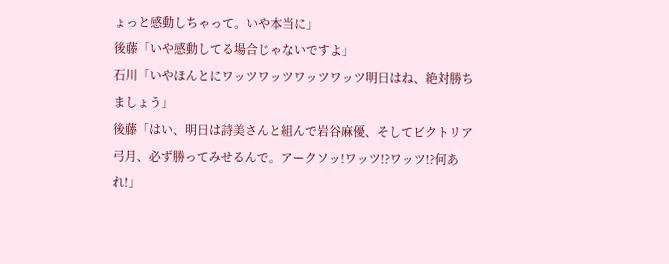ょっと感動しちゃって。いや本当に」
後藤「いや感動してる場合じゃないですよ」
石川「いやほんとにワッツワッツワッツワッツ明日はね、絶対勝ちましょう」
後藤「はい、明日は詩美さんと組んで岩谷麻優、そしてビクトリア弓月、必ず勝ってみせるんで。アークソッ!ワッツ!?ワッツ!?何あれ!」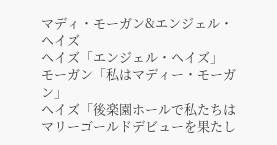マディ・モーガン&エンジェル・ヘイズ
ヘイズ「エンジェル・ヘイズ」
モーガン「私はマディー・モーガン」
ヘイズ「後楽園ホールで私たちはマリーゴールドデビューを果たし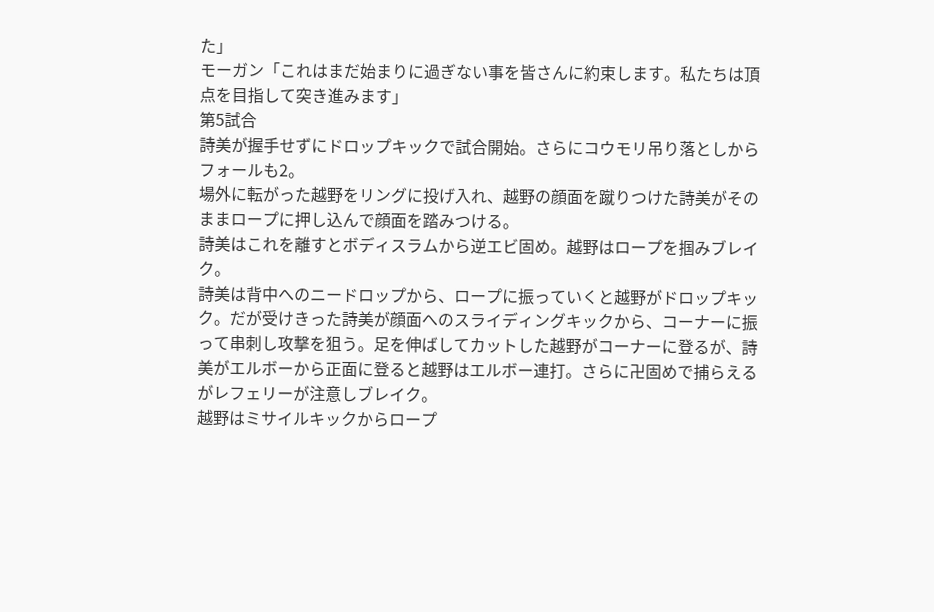た」
モーガン「これはまだ始まりに過ぎない事を皆さんに約束します。私たちは頂点を目指して突き進みます」
第5試合
詩美が握手せずにドロップキックで試合開始。さらにコウモリ吊り落としからフォールも2。
場外に転がった越野をリングに投げ入れ、越野の顔面を蹴りつけた詩美がそのままロープに押し込んで顔面を踏みつける。
詩美はこれを離すとボディスラムから逆エビ固め。越野はロープを掴みブレイク。
詩美は背中へのニードロップから、ロープに振っていくと越野がドロップキック。だが受けきった詩美が顔面へのスライディングキックから、コーナーに振って串刺し攻撃を狙う。足を伸ばしてカットした越野がコーナーに登るが、詩美がエルボーから正面に登ると越野はエルボー連打。さらに卍固めで捕らえるがレフェリーが注意しブレイク。
越野はミサイルキックからロープ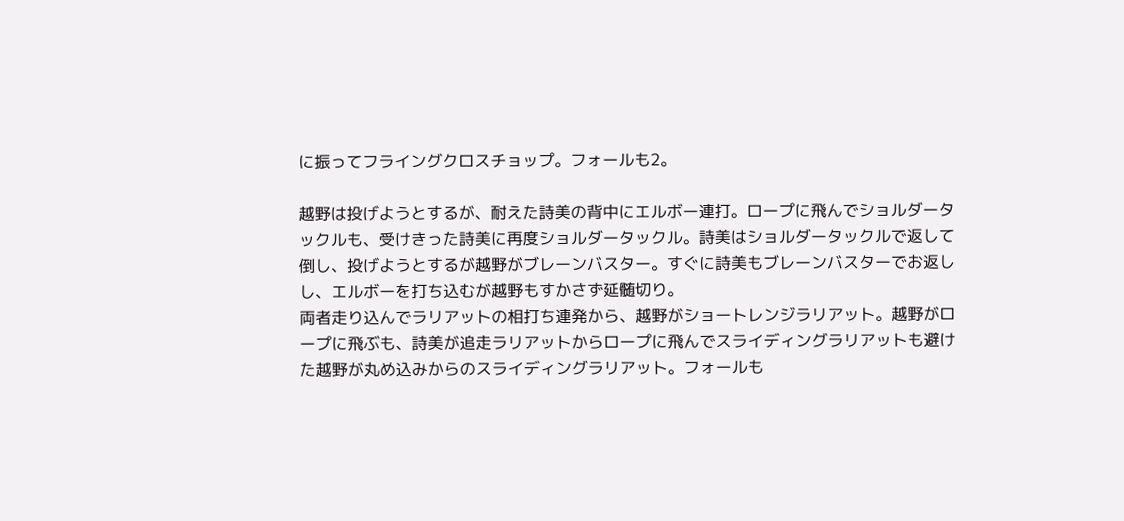に振ってフライングクロスチョップ。フォールも2。

越野は投げようとするが、耐えた詩美の背中にエルボー連打。ロープに飛んでショルダータックルも、受けきった詩美に再度ショルダータックル。詩美はショルダータックルで返して倒し、投げようとするが越野がブレーンバスター。すぐに詩美もブレーンバスターでお返しし、エルボーを打ち込むが越野もすかさず延髄切り。
両者走り込んでラリアットの相打ち連発から、越野がショートレンジラリアット。越野がロープに飛ぶも、詩美が追走ラリアットからロープに飛んでスライディングラリアットも避けた越野が丸め込みからのスライディングラリアット。フォールも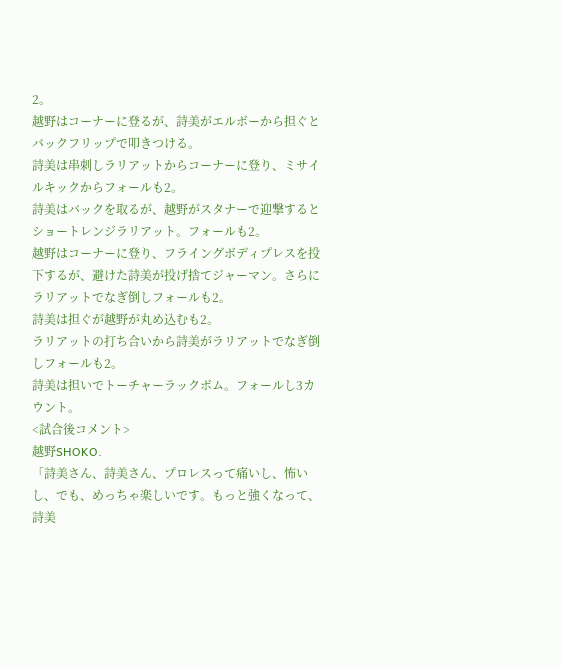2。
越野はコーナーに登るが、詩美がエルボーから担ぐとバックフリップで叩きつける。
詩美は串刺しラリアットからコーナーに登り、ミサイルキックからフォールも2。
詩美はバックを取るが、越野がスタナーで迎撃するとショートレンジラリアット。フォールも2。
越野はコーナーに登り、フライングボディプレスを投下するが、避けた詩美が投げ捨てジャーマン。さらにラリアットでなぎ倒しフォールも2。
詩美は担ぐが越野が丸め込むも2。
ラリアットの打ち合いから詩美がラリアットでなぎ倒しフォールも2。
詩美は担いでトーチャーラックボム。フォールし3カウント。
<試合後コメント>
越野SHOKO.
「詩美さん、詩美さん、プロレスって痛いし、怖いし、でも、めっちゃ楽しいです。もっと強くなって、詩美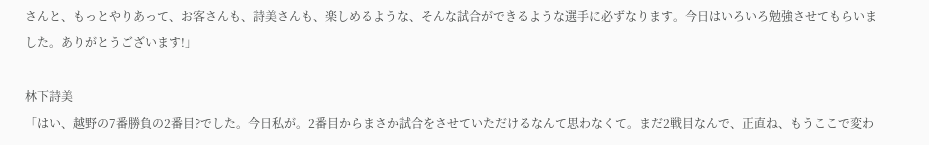さんと、もっとやりあって、お客さんも、詩美さんも、楽しめるような、そんな試合ができるような選手に必ずなります。今日はいろいろ勉強させてもらいました。ありがとうございます!」

林下詩美
「はい、越野の7番勝負の2番目?でした。今日私が。2番目からまさか試合をさせていただけるなんて思わなくて。まだ2戦目なんで、正直ね、もうここで変わ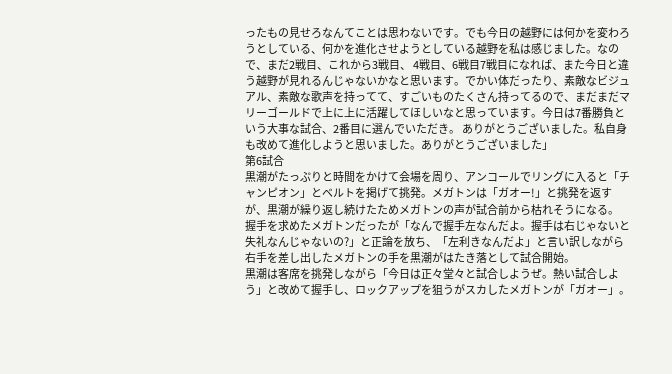ったもの見せろなんてことは思わないです。でも今日の越野には何かを変わろうとしている、何かを進化させようとしている越野を私は感じました。なので、まだ2戦目、これから3戦目、 4戦目、6戦目7戦目になれば、また今日と違う越野が見れるんじゃないかなと思います。でかい体だったり、素敵なビジュアル、素敵な歌声を持ってて、すごいものたくさん持ってるので、まだまだマリーゴールドで上に上に活躍してほしいなと思っています。今日は7番勝負という大事な試合、2番目に選んでいただき。 ありがとうございました。私自身も改めて進化しようと思いました。ありがとうございました」
第6試合
黒潮がたっぷりと時間をかけて会場を周り、アンコールでリングに入ると「チャンピオン」とベルトを掲げて挑発。メガトンは「ガオー!」と挑発を返すが、黒潮が繰り返し続けたためメガトンの声が試合前から枯れそうになる。
握手を求めたメガトンだったが「なんで握手左なんだよ。握手は右じゃないと失礼なんじゃないの?」と正論を放ち、「左利きなんだよ」と言い訳しながら右手を差し出したメガトンの手を黒潮がはたき落として試合開始。
黒潮は客席を挑発しながら「今日は正々堂々と試合しようぜ。熱い試合しよう」と改めて握手し、ロックアップを狙うがスカしたメガトンが「ガオー」。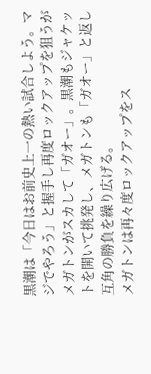黒潮は「今日はお前史上一の熱い試合しよう。マジでやろう」と握手し再度ロックアップを狙うがメガトンがスカして「ガオー」。黒潮もジャケットを開いて挑発し、メガトンも「ガオー」と返し互角の勝負を繰り広げる。
メガトンは再々度ロックアップをス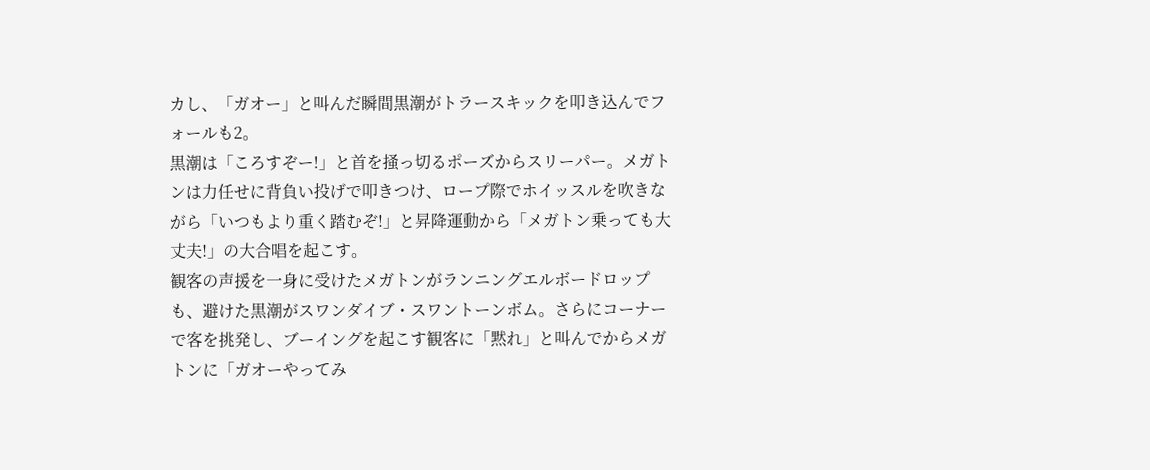カし、「ガオー」と叫んだ瞬間黒潮がトラースキックを叩き込んでフォールも2。
黒潮は「ころすぞー!」と首を掻っ切るポーズからスリーパー。メガトンは力任せに背負い投げで叩きつけ、ロープ際でホイッスルを吹きながら「いつもより重く踏むぞ!」と昇降運動から「メガトン乗っても大丈夫!」の大合唱を起こす。
観客の声援を一身に受けたメガトンがランニングエルボードロップも、避けた黒潮がスワンダイブ・スワントーンボム。さらにコーナーで客を挑発し、ブーイングを起こす観客に「黙れ」と叫んでからメガトンに「ガオーやってみ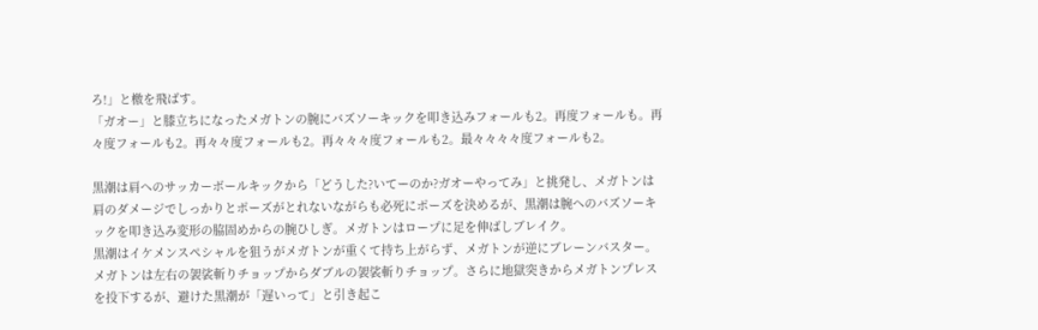ろ!」と檄を飛ばす。
「ガオー」と膝立ちになったメガトンの腕にバズソーキックを叩き込みフォールも2。再度フォールも。再々度フォールも2。再々々度フォールも2。再々々々度フォールも2。最々々々々度フォールも2。

黒潮は肩へのサッカーボールキックから「どうした?いてーのか?ガオーやってみ」と挑発し、メガトンは肩のダメージでしっかりとポーズがとれないながらも必死にポーズを決めるが、黒潮は腕へのバズソーキックを叩き込み変形の脇固めからの腕ひしぎ。メガトンはロープに足を伸ばしブレイク。
黒潮はイケメンスペシャルを狙うがメガトンが重くて持ち上がらず、メガトンが逆にブレーンバスター。メガトンは左右の袈裟斬りチョップからダブルの袈裟斬りチョップ。さらに地獄突きからメガトンプレスを投下するが、避けた黒潮が「遅いって」と引き起こ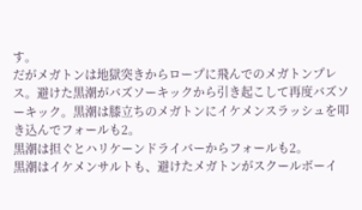す。
だがメガトンは地獄突きからロープに飛んでのメガトンプレス。避けた黒潮がバズソーキックから引き起こして再度バズソーキック。黒潮は膝立ちのメガトンにイケメンスラッシュを叩き込んでフォールも2。
黒潮は担ぐとハリケーンドライバーからフォールも2。
黒潮はイケメンサルトも、避けたメガトンがスクールボーイ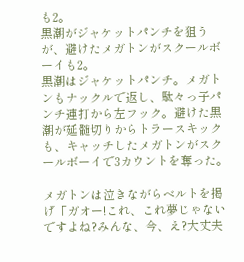も2。
黒潮がジャケットパンチを狙うが、避けたメガトンがスクールボーイも2。
黒潮はジャケットパンチ。メガトンもナックルで返し、駄々っ子パンチ連打から左フック。避けた黒潮が延髄切りからトラースキックも、キャッチしたメガトンがスクールボーイで3カウントを奪った。

メガトンは泣きながらベルトを掲げ「ガオー!これ、これ夢じゃないですよね?みんな、今、え?大丈夫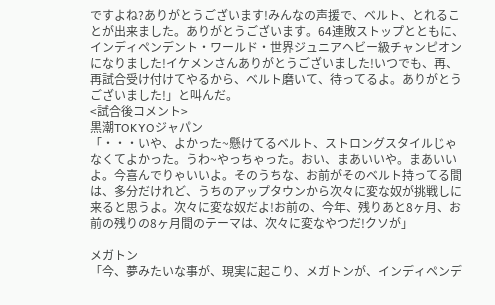ですよね?ありがとうございます!みんなの声援で、ベルト、とれることが出来ました。ありがとうございます。64連敗ストップとともに、インディペンデント・ワールド・世界ジュニアヘビー級チャンピオンになりました!イケメンさんありがとうございました!いつでも、再、再試合受け付けてやるから、ベルト磨いて、待ってるよ。ありがとうございました!」と叫んだ。
<試合後コメント>
黒潮TOKYOジャパン
「・・・いや、よかった~懸けてるベルト、ストロングスタイルじゃなくてよかった。うわ~やっちゃった。おい、まあいいや。まあいいよ。今喜んでりゃいいよ。そのうちな、お前がそのベルト持ってる間は、多分だけれど、うちのアップタウンから次々に変な奴が挑戦しに来ると思うよ。次々に変な奴だよ!お前の、今年、残りあと8ヶ月、お前の残りの8ヶ月間のテーマは、次々に変なやつだ!クソが」

メガトン
「今、夢みたいな事が、現実に起こり、メガトンが、インディペンデ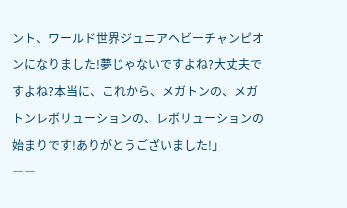ント、ワールド世界ジュニアヘビーチャンピオンになりました!夢じゃないですよね?大丈夫ですよね?本当に、これから、メガトンの、メガトンレボリューションの、レボリューションの始まりです!ありがとうございました!」
――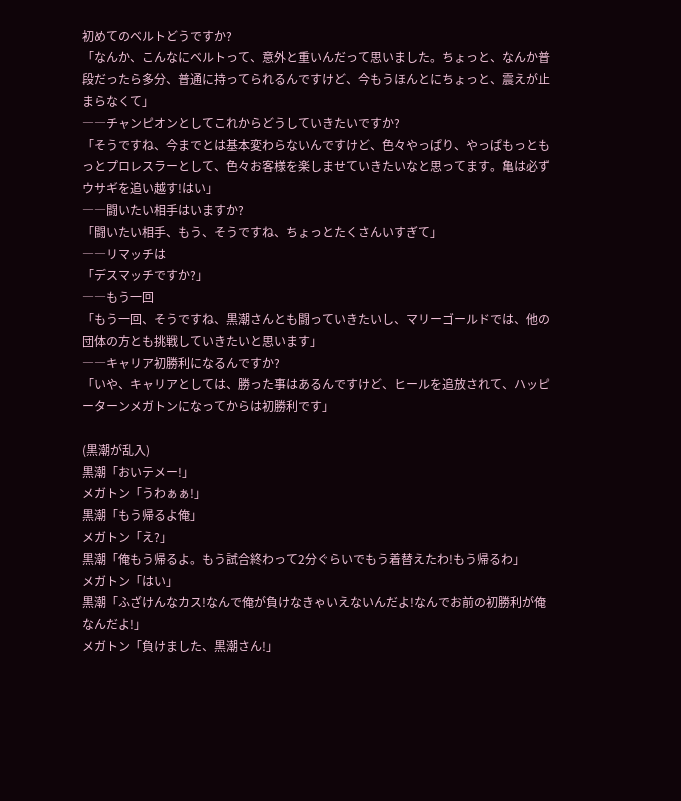初めてのベルトどうですか?
「なんか、こんなにベルトって、意外と重いんだって思いました。ちょっと、なんか普段だったら多分、普通に持ってられるんですけど、今もうほんとにちょっと、震えが止まらなくて」
――チャンピオンとしてこれからどうしていきたいですか?
「そうですね、今までとは基本変わらないんですけど、色々やっぱり、やっぱもっともっとプロレスラーとして、色々お客様を楽しませていきたいなと思ってます。亀は必ずウサギを追い越す!はい」
――闘いたい相手はいますか?
「闘いたい相手、もう、そうですね、ちょっとたくさんいすぎて」
――リマッチは
「デスマッチですか?」
――もう一回
「もう一回、そうですね、黒潮さんとも闘っていきたいし、マリーゴールドでは、他の団体の方とも挑戦していきたいと思います」
――キャリア初勝利になるんですか?
「いや、キャリアとしては、勝った事はあるんですけど、ヒールを追放されて、ハッピーターンメガトンになってからは初勝利です」

(黒潮が乱入)
黒潮「おいテメー!」
メガトン「うわぁぁ!」
黒潮「もう帰るよ俺」
メガトン「え?」
黒潮「俺もう帰るよ。もう試合終わって2分ぐらいでもう着替えたわ!もう帰るわ」
メガトン「はい」
黒潮「ふざけんなカス!なんで俺が負けなきゃいえないんだよ!なんでお前の初勝利が俺なんだよ!」
メガトン「負けました、黒潮さん!」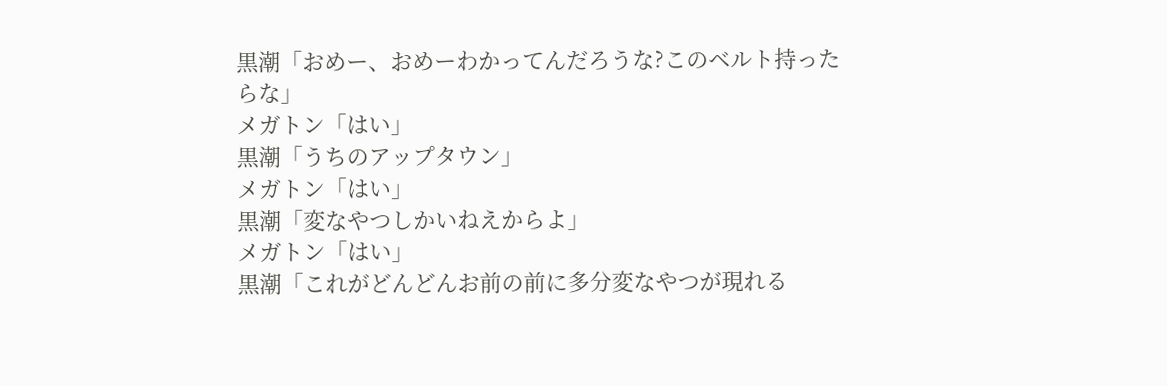黒潮「おめー、おめーわかってんだろうな?このベルト持ったらな」
メガトン「はい」
黒潮「うちのアップタウン」
メガトン「はい」
黒潮「変なやつしかいねえからよ」
メガトン「はい」
黒潮「これがどんどんお前の前に多分変なやつが現れる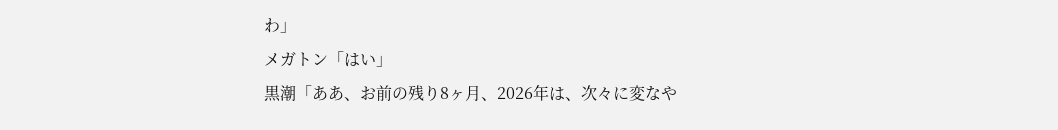わ」
メガトン「はい」
黒潮「ああ、お前の残り8ヶ月、2026年は、次々に変なや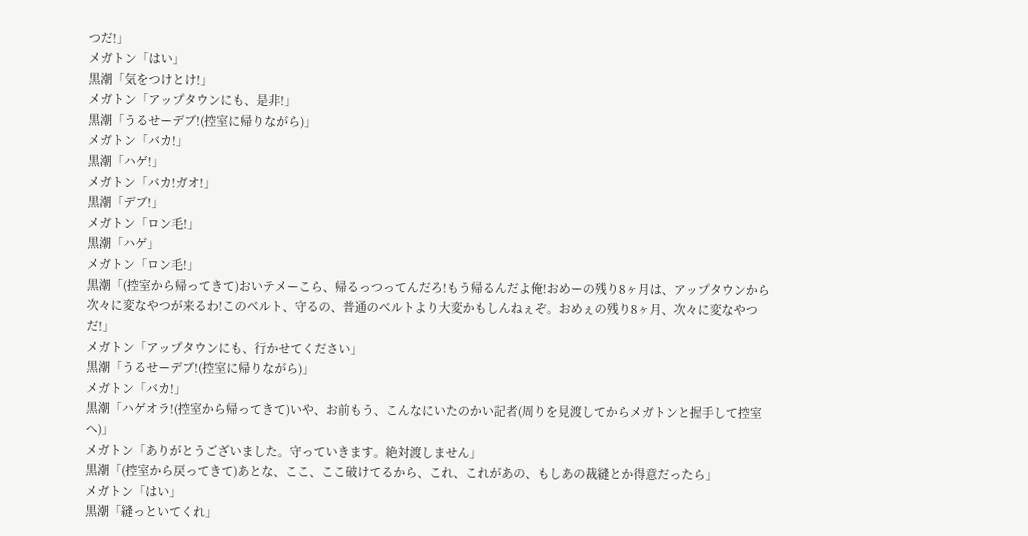つだ!」
メガトン「はい」
黒潮「気をつけとけ!」
メガトン「アップタウンにも、是非!」
黒潮「うるせーデブ!(控室に帰りながら)」
メガトン「バカ!」
黒潮「ハゲ!」
メガトン「バカ!ガオ!」
黒潮「デブ!」
メガトン「ロン毛!」
黒潮「ハゲ」
メガトン「ロン毛!」
黒潮「(控室から帰ってきて)おいテメーこら、帰るっつってんだろ!もう帰るんだよ俺!おめーの残り8ヶ月は、アップタウンから次々に変なやつが来るわ!このベルト、守るの、普通のベルトより大変かもしんねぇぞ。おめぇの残り8ヶ月、次々に変なやつだ!」
メガトン「アップタウンにも、行かせてください」
黒潮「うるせーデブ!(控室に帰りながら)」
メガトン「バカ!」
黒潮「ハゲオラ!(控室から帰ってきて)いや、お前もう、こんなにいたのかい記者(周りを見渡してからメガトンと握手して控室へ)」
メガトン「ありがとうございました。守っていきます。絶対渡しません」
黒潮「(控室から戻ってきて)あとな、ここ、ここ破けてるから、これ、これがあの、もしあの裁縫とか得意だったら」
メガトン「はい」
黒潮「縫っといてくれ」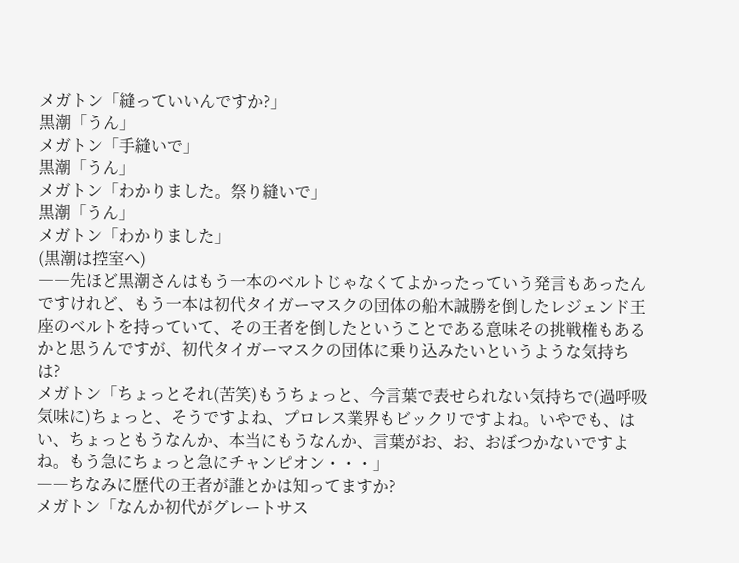メガトン「縫っていいんですか?」
黒潮「うん」
メガトン「手縫いで」
黒潮「うん」
メガトン「わかりました。祭り縫いで」
黒潮「うん」
メガトン「わかりました」
(黒潮は控室へ)
――先ほど黒潮さんはもう一本のベルトじゃなくてよかったっていう発言もあったんですけれど、もう一本は初代タイガーマスクの団体の船木誠勝を倒したレジェンド王座のベルトを持っていて、その王者を倒したということである意味その挑戦権もあるかと思うんですが、初代タイガーマスクの団体に乗り込みたいというような気持ちは?
メガトン「ちょっとそれ(苦笑)もうちょっと、今言葉で表せられない気持ちで(過呼吸気味に)ちょっと、そうですよね、プロレス業界もビックリですよね。いやでも、はい、ちょっともうなんか、本当にもうなんか、言葉がお、お、おぼつかないですよね。もう急にちょっと急にチャンピオン・・・」
――ちなみに歴代の王者が誰とかは知ってますか?
メガトン「なんか初代がグレートサス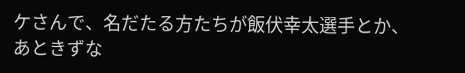ケさんで、名だたる方たちが飯伏幸太選手とか、あときずな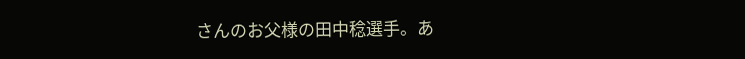さんのお父様の田中稔選手。あ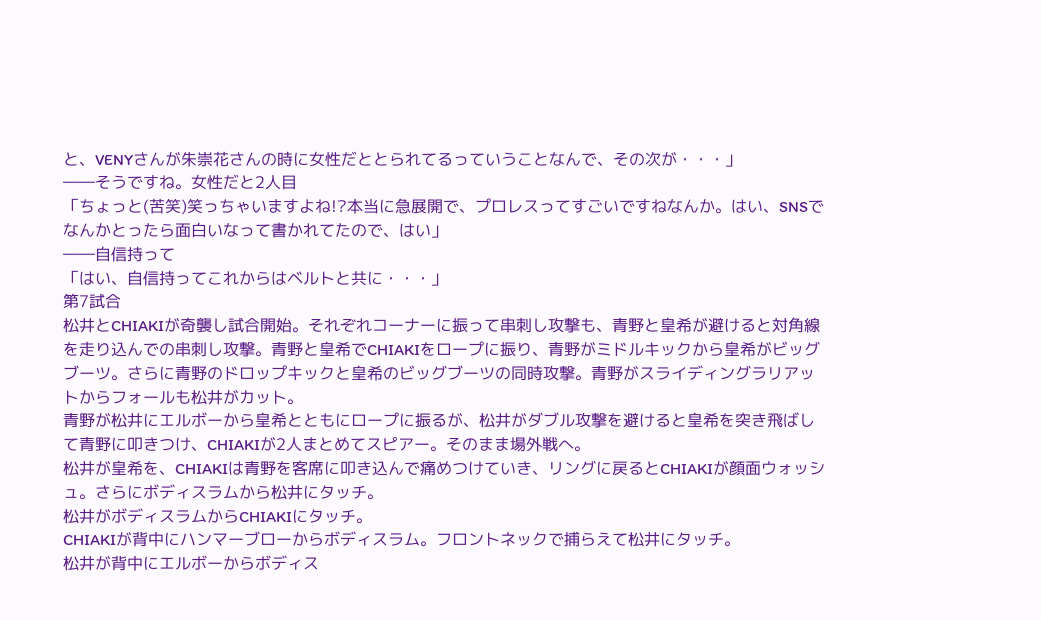と、VENYさんが朱崇花さんの時に女性だととられてるっていうことなんで、その次が・・・」
――そうですね。女性だと2人目
「ちょっと(苦笑)笑っちゃいますよね!?本当に急展開で、プロレスってすごいですねなんか。はい、SNSでなんかとったら面白いなって書かれてたので、はい」
――自信持って
「はい、自信持ってこれからはベルトと共に・・・」
第7試合
松井とCHIAKIが奇襲し試合開始。それぞれコーナーに振って串刺し攻撃も、青野と皇希が避けると対角線を走り込んでの串刺し攻撃。青野と皇希でCHIAKIをロープに振り、青野がミドルキックから皇希がビッグブーツ。さらに青野のドロップキックと皇希のビッグブーツの同時攻撃。青野がスライディングラリアットからフォールも松井がカット。
青野が松井にエルボーから皇希とともにロープに振るが、松井がダブル攻撃を避けると皇希を突き飛ばして青野に叩きつけ、CHIAKIが2人まとめてスピアー。そのまま場外戦へ。
松井が皇希を、CHIAKIは青野を客席に叩き込んで痛めつけていき、リングに戻るとCHIAKIが顔面ウォッシュ。さらにボディスラムから松井にタッチ。
松井がボディスラムからCHIAKIにタッチ。
CHIAKIが背中にハンマーブローからボディスラム。フロントネックで捕らえて松井にタッチ。
松井が背中にエルボーからボディス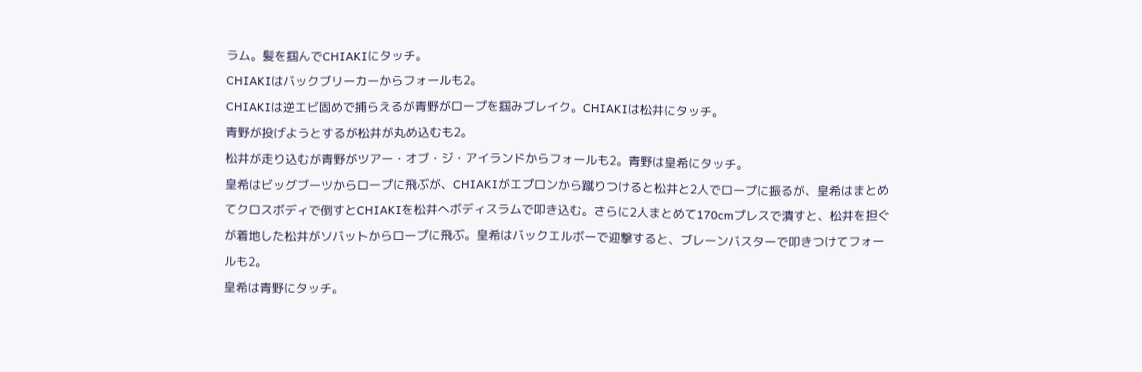ラム。髪を掴んでCHIAKIにタッチ。
CHIAKIはバックブリーカーからフォールも2。
CHIAKIは逆エビ固めで捕らえるが青野がロープを掴みブレイク。CHIAKIは松井にタッチ。
青野が投げようとするが松井が丸め込むも2。
松井が走り込むが青野がツアー・オブ・ジ・アイランドからフォールも2。青野は皇希にタッチ。
皇希はビッグブーツからロープに飛ぶが、CHIAKIがエプロンから蹴りつけると松井と2人でロープに振るが、皇希はまとめてクロスボディで倒すとCHIAKIを松井へボディスラムで叩き込む。さらに2人まとめて170cmプレスで潰すと、松井を担ぐが着地した松井がソバットからロープに飛ぶ。皇希はバックエルボーで迎撃すると、ブレーンバスターで叩きつけてフォールも2。
皇希は青野にタッチ。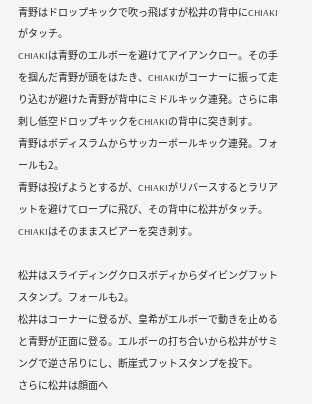青野はドロップキックで吹っ飛ばすが松井の背中にCHIAKIがタッチ。
CHIAKIは青野のエルボーを避けてアイアンクロー。その手を掴んだ青野が頭をはたき、CHIAKIがコーナーに振って走り込むが避けた青野が背中にミドルキック連発。さらに串刺し低空ドロップキックをCHIAKIの背中に突き刺す。
青野はボディスラムからサッカーボールキック連発。フォールも2。
青野は投げようとするが、CHIAKIがリバースするとラリアットを避けてロープに飛び、その背中に松井がタッチ。CHIAKIはそのままスピアーを突き刺す。

松井はスライディングクロスボディからダイビングフットスタンプ。フォールも2。
松井はコーナーに登るが、皇希がエルボーで動きを止めると青野が正面に登る。エルボーの打ち合いから松井がサミングで逆さ吊りにし、断崖式フットスタンプを投下。
さらに松井は顔面へ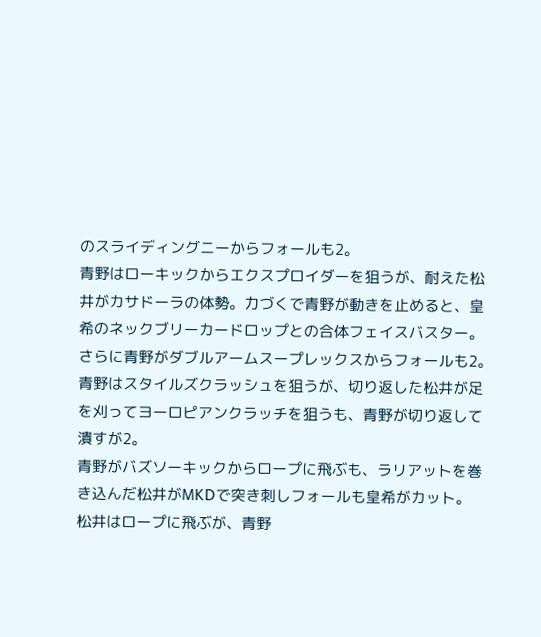のスライディングニーからフォールも2。
青野はローキックからエクスプロイダーを狙うが、耐えた松井がカサドーラの体勢。力づくで青野が動きを止めると、皇希のネックブリーカードロップとの合体フェイスバスター。さらに青野がダブルアームスープレックスからフォールも2。
青野はスタイルズクラッシュを狙うが、切り返した松井が足を刈ってヨーロピアンクラッチを狙うも、青野が切り返して潰すが2。
青野がバズソーキックからロープに飛ぶも、ラリアットを巻き込んだ松井がMKDで突き刺しフォールも皇希がカット。
松井はロープに飛ぶが、青野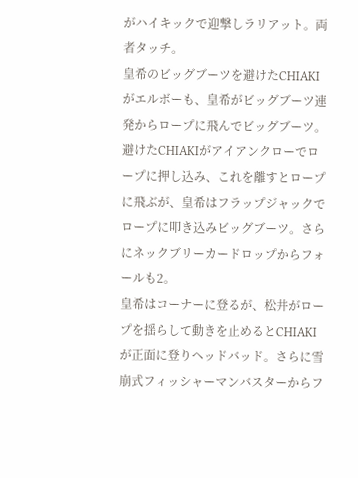がハイキックで迎撃しラリアット。両者タッチ。
皇希のビッグブーツを避けたCHIAKIがエルボーも、皇希がビッグブーツ連発からロープに飛んでビッグブーツ。避けたCHIAKIがアイアンクローでロープに押し込み、これを離すとロープに飛ぶが、皇希はフラップジャックでロープに叩き込みビッグブーツ。さらにネックブリーカードロップからフォールも2。
皇希はコーナーに登るが、松井がロープを揺らして動きを止めるとCHIAKIが正面に登りヘッドバッド。さらに雪崩式フィッシャーマンバスターからフ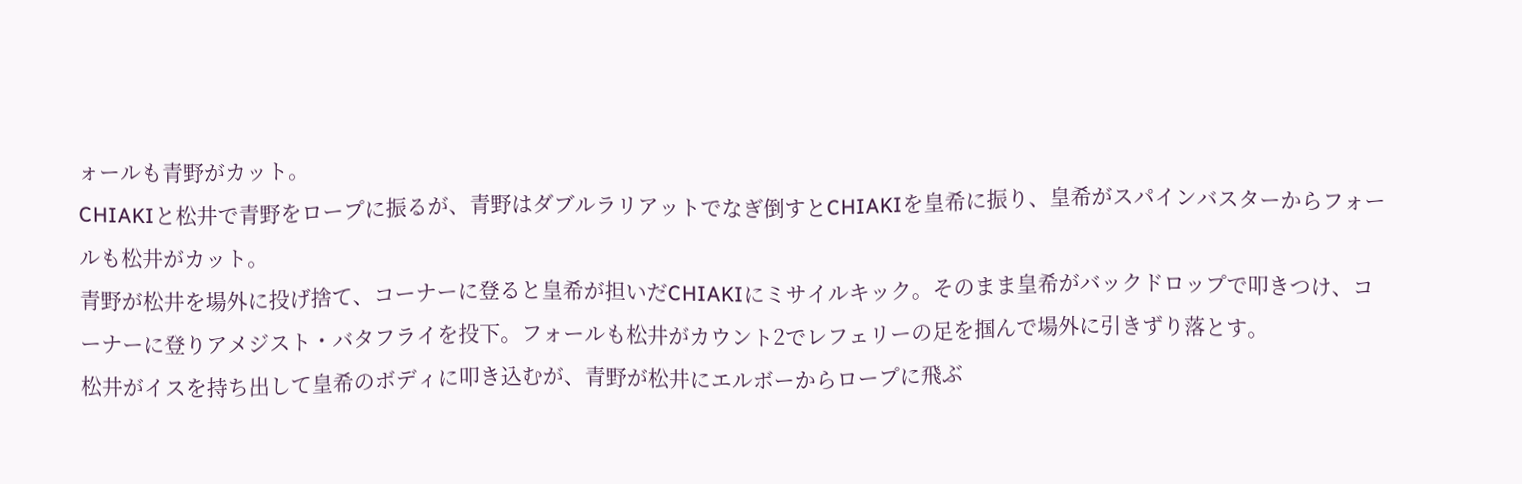ォールも青野がカット。
CHIAKIと松井で青野をロープに振るが、青野はダブルラリアットでなぎ倒すとCHIAKIを皇希に振り、皇希がスパインバスターからフォールも松井がカット。
青野が松井を場外に投げ捨て、コーナーに登ると皇希が担いだCHIAKIにミサイルキック。そのまま皇希がバックドロップで叩きつけ、コーナーに登りアメジスト・バタフライを投下。フォールも松井がカウント2でレフェリーの足を掴んで場外に引きずり落とす。
松井がイスを持ち出して皇希のボディに叩き込むが、青野が松井にエルボーからロープに飛ぶ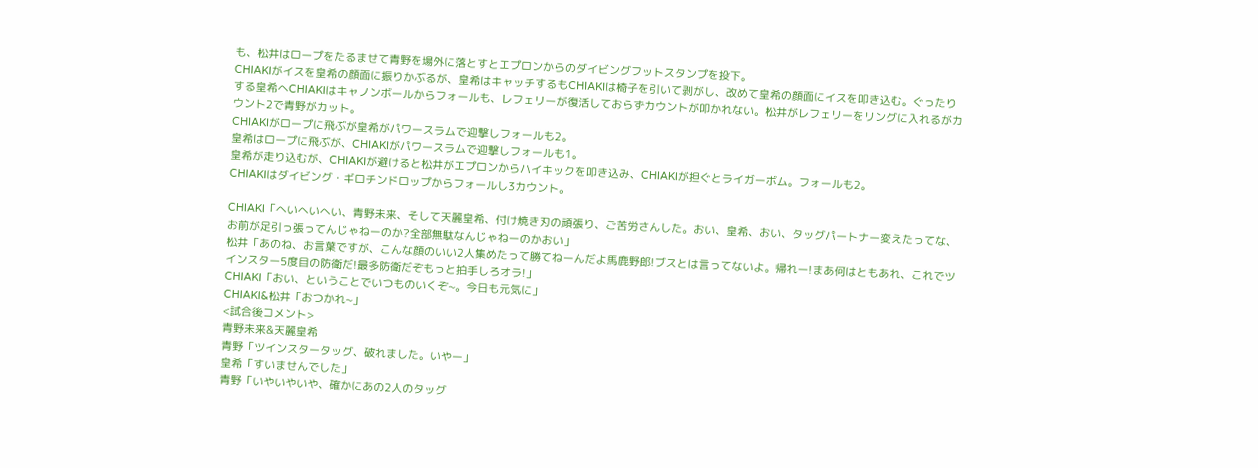も、松井はロープをたるませて青野を場外に落とすとエプロンからのダイビングフットスタンプを投下。
CHIAKIがイスを皇希の顔面に振りかぶるが、皇希はキャッチするもCHIAKIは椅子を引いて剥がし、改めて皇希の顔面にイスを叩き込む。ぐったりする皇希へCHIAKIはキャノンボールからフォールも、レフェリーが復活しておらずカウントが叩かれない。松井がレフェリーをリングに入れるがカウント2で青野がカット。
CHIAKIがロープに飛ぶが皇希がパワースラムで迎撃しフォールも2。
皇希はロープに飛ぶが、CHIAKIがパワースラムで迎撃しフォールも1。
皇希が走り込むが、CHIAKIが避けると松井がエプロンからハイキックを叩き込み、CHIAKIが担ぐとライガーボム。フォールも2。
CHIAKIはダイビング・ギロチンドロップからフォールし3カウント。

CHIAKI「へいへいへい、青野未来、そして天麗皇希、付け焼き刃の頑張り、ご苦労さんした。おい、皇希、おい、タッグパートナー変えたってな、お前が足引っ張ってんじゃねーのか?全部無駄なんじゃねーのかおい」
松井「あのね、お言葉ですが、こんな顔のいい2人集めたって勝てねーんだよ馬鹿野郎!ブスとは言ってないよ。帰れー!まあ何はともあれ、これでツインスター5度目の防衛だ!最多防衛だぞもっと拍手しろオラ!」
CHIAKI「おい、ということでいつものいくぞ~。今日も元気に」
CHIAKI&松井「おつかれ~」
<試合後コメント>
青野未来&天麗皇希
青野「ツインスタータッグ、破れました。いやー」
皇希「すいませんでした」
青野「いやいやいや、確かにあの2人のタッグ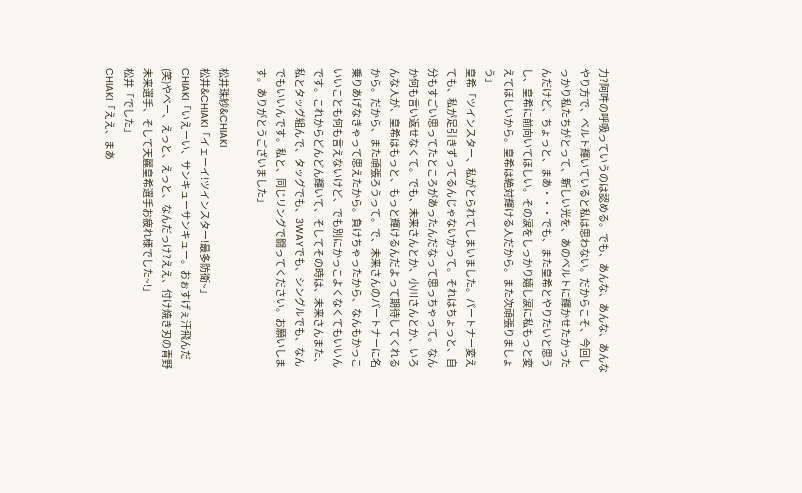力?阿吽の呼吸っていうのは認める。でも、あんな、あんな、あんなやり方で、ベルト輝いていると私は思わない。だからこそ、今回しっかり私たちがとって、新しい光を、あのベルトに輝かせたかったんだけど、ちょっと、まあ・・・でも、また皇希とやりたいと思うし、皇希に前向いてほしい。その涙をしっかり嬉し涙に私もっと変えてほしいから。皇希は絶対輝ける人だから。また次頑張りましょう」
皇希「ツインスター、私がとられてしまいました。パートナー変えても、私が足引きずってるんじゃないかって。それはちょっと、自分もすごい思ってたところがあったんだなって思っちゃって。なんか何も言い返せなくて。でも、未来さんとか、小川さんとか、いろんな人が、皇希はもっと、もっと輝けるんだよって期待してくれるから。だから、また頑張ろうって。で、未来さんのパートナーに名乗りあげなきゃって思えたから。負けちゃったから、なんもかっこいいことも何も言えないけど、でも別にかっこよくなくてもいいんです。これからどんどん輝いて、そしてその時は、未来さんまた、私とタッグ組んで、タッグでも、3WAYでも、シングルでも、なんでもいいんです。私と、同じリングで闘ってください。お願いします。ありがとうございました」

松井珠紗&CHIAKI
松井&CHIAKI「イェーイ!ツインスター!最多防衛~」
CHIAKI「いえーい、サンキューサンキュー。おぉすげぇ汗飛んだ(笑)やべー、えっと、えっと、なんだっけ?ええ、付け焼き刃の青野未来選手、そして天麗皇希選手お疲れ様でした~!」
松井「でした」
CHIAKI「ええ、まあ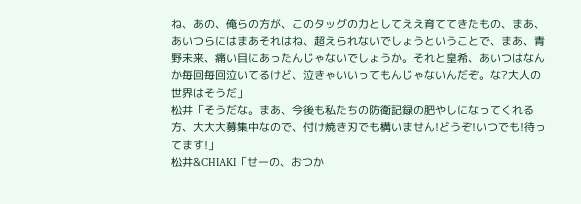ね、あの、俺らの方が、このタッグの力としてええ育ててきたもの、まあ、あいつらにはまあそれはね、超えられないでしょうということで、まあ、青野未来、痛い目にあったんじゃないでしょうか。それと皇希、あいつはなんか毎回毎回泣いてるけど、泣きゃいいってもんじゃないんだぞ。な?大人の世界はそうだ」
松井「そうだな。まあ、今後も私たちの防衛記録の肥やしになってくれる方、大大大募集中なので、付け焼き刃でも構いません!どうぞ!いつでも!待ってます!」
松井&CHIAKI「せーの、おつか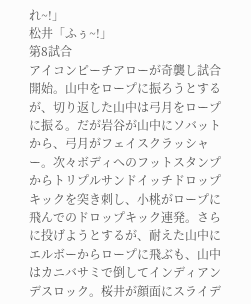れ~!」
松井「ふぅ~!」
第8試合
アイコンピーチアローが奇襲し試合開始。山中をロープに振ろうとするが、切り返した山中は弓月をロープに振る。だが岩谷が山中にソバットから、弓月がフェイスクラッシャー。次々ボディへのフットスタンプからトリプルサンドイッチドロップキックを突き刺し、小桃がロープに飛んでのドロップキック連発。さらに投げようとするが、耐えた山中にエルボーからロープに飛ぶも、山中はカニバサミで倒してインディアンデスロック。桜井が顔面にスライデ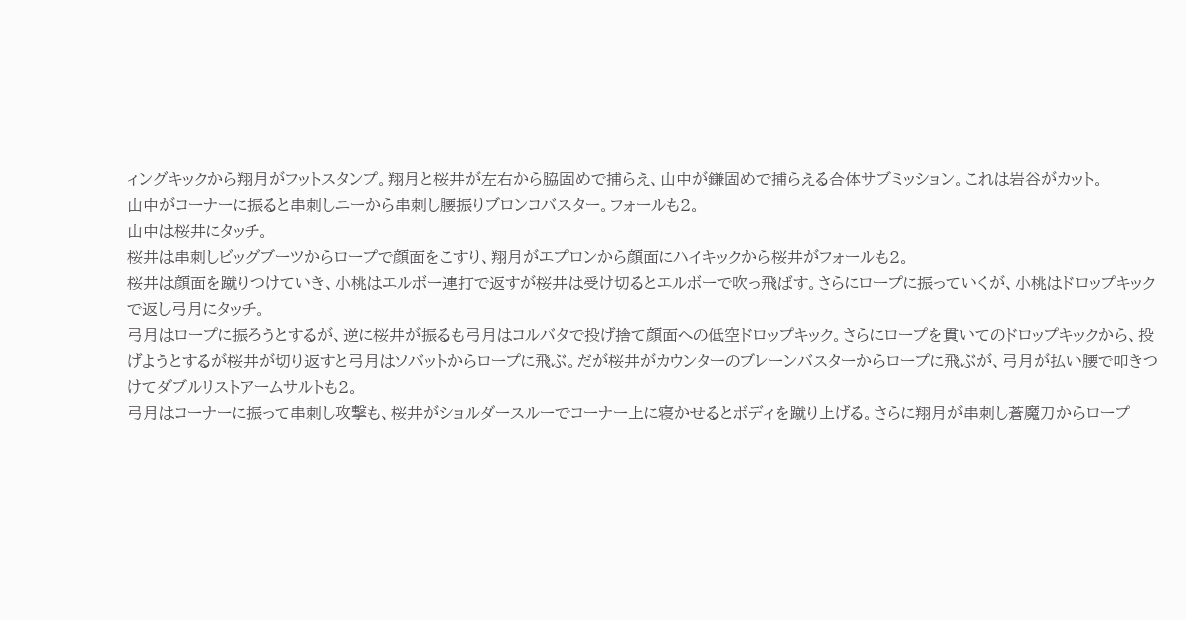ィングキックから翔月がフットスタンプ。翔月と桜井が左右から脇固めで捕らえ、山中が鎌固めで捕らえる合体サブミッション。これは岩谷がカット。
山中がコーナーに振ると串刺しニーから串刺し腰振りブロンコバスター。フォールも2。
山中は桜井にタッチ。
桜井は串刺しビッグブーツからロープで顔面をこすり、翔月がエプロンから顔面にハイキックから桜井がフォールも2。
桜井は顔面を蹴りつけていき、小桃はエルボー連打で返すが桜井は受け切るとエルボーで吹っ飛ばす。さらにロープに振っていくが、小桃はドロップキックで返し弓月にタッチ。
弓月はロープに振ろうとするが、逆に桜井が振るも弓月はコルバタで投げ捨て顔面への低空ドロップキック。さらにロープを貫いてのドロップキックから、投げようとするが桜井が切り返すと弓月はソバットからロープに飛ぶ。だが桜井がカウンターのブレーンバスターからロープに飛ぶが、弓月が払い腰で叩きつけてダブルリストアームサルトも2。
弓月はコーナーに振って串刺し攻撃も、桜井がショルダースルーでコーナー上に寝かせるとボディを蹴り上げる。さらに翔月が串刺し蒼魔刀からロープ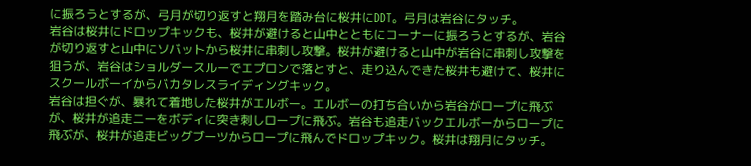に振ろうとするが、弓月が切り返すと翔月を踏み台に桜井にDDT。弓月は岩谷にタッチ。
岩谷は桜井にドロップキックも、桜井が避けると山中とともにコーナーに振ろうとするが、岩谷が切り返すと山中にソバットから桜井に串刺し攻撃。桜井が避けると山中が岩谷に串刺し攻撃を狙うが、岩谷はショルダースルーでエプロンで落とすと、走り込んできた桜井も避けて、桜井にスクールボーイからバカタレスライディングキック。
岩谷は担ぐが、暴れて着地した桜井がエルボー。エルボーの打ち合いから岩谷がロープに飛ぶが、桜井が追走ニーをボディに突き刺しロープに飛ぶ。岩谷も追走バックエルボーからロープに飛ぶが、桜井が追走ビッグブーツからロープに飛んでドロップキック。桜井は翔月にタッチ。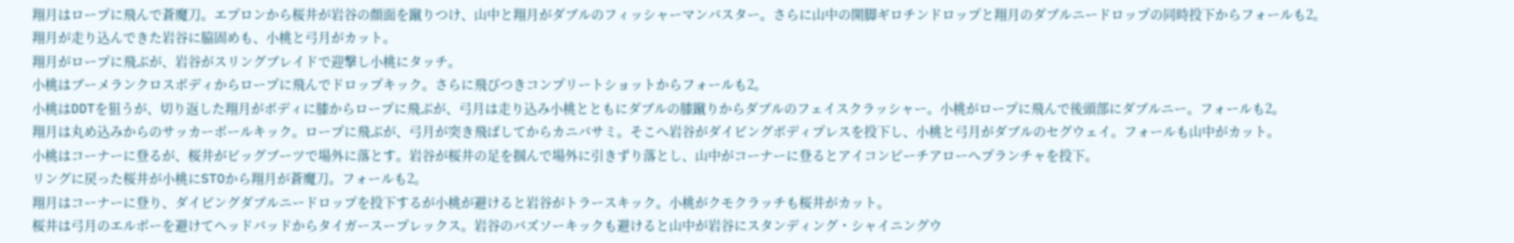翔月はロープに飛んで蒼魔刀。エプロンから桜井が岩谷の顔面を蹴りつけ、山中と翔月がダブルのフィッシャーマンバスター。さらに山中の開脚ギロチンドロップと翔月のダブルニードロップの同時投下からフォールも2。
翔月が走り込んできた岩谷に脇固めも、小桃と弓月がカット。
翔月がロープに飛ぶが、岩谷がスリングブレイドで迎撃し小桃にタッチ。
小桃はブーメランクロスボディからロープに飛んでドロップキック。さらに飛びつきコンプリートショットからフォールも2。
小桃はDDTを狙うが、切り返した翔月がボディに膝からロープに飛ぶが、弓月は走り込み小桃とともにダブルの膝蹴りからダブルのフェイスクラッシャー。小桃がロープに飛んで後頭部にダブルニー。フォールも2。
翔月は丸め込みからのサッカーボールキック。ロープに飛ぶが、弓月が突き飛ばしてからカニバサミ。そこへ岩谷がダイビングボディプレスを投下し、小桃と弓月がダブルのセグウェイ。フォールも山中がカット。
小桃はコーナーに登るが、桜井がビッグブーツで場外に落とす。岩谷が桜井の足を掴んで場外に引きずり落とし、山中がコーナーに登るとアイコンピーチアローへプランチャを投下。
リングに戻った桜井が小桃にSTOから翔月が蒼魔刀。フォールも2。
翔月はコーナーに登り、ダイビングダブルニードロップを投下するが小桃が避けると岩谷がトラースキック。小桃がクモクラッチも桜井がカット。
桜井は弓月のエルボーを避けてヘッドバッドからタイガースープレックス。岩谷のバズソーキックも避けると山中が岩谷にスタンディング・シャイニングウ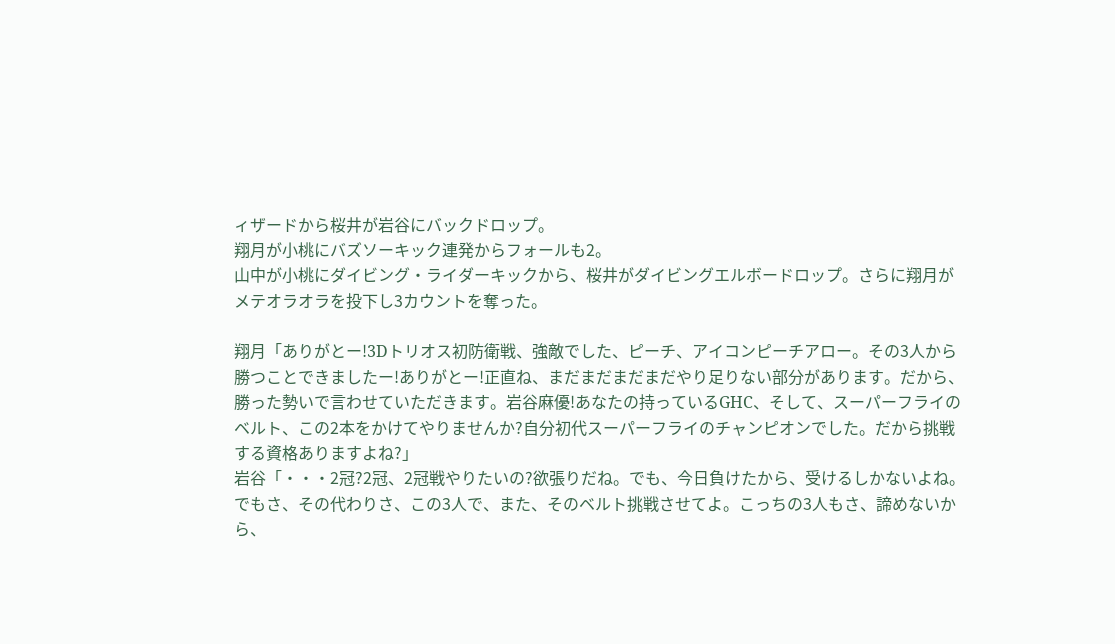ィザードから桜井が岩谷にバックドロップ。
翔月が小桃にバズソーキック連発からフォールも2。
山中が小桃にダイビング・ライダーキックから、桜井がダイビングエルボードロップ。さらに翔月がメテオラオラを投下し3カウントを奪った。

翔月「ありがとー!3Dトリオス初防衛戦、強敵でした、ピーチ、アイコンピーチアロー。その3人から勝つことできましたー!ありがとー!正直ね、まだまだまだまだやり足りない部分があります。だから、勝った勢いで言わせていただきます。岩谷麻優!あなたの持っているGHC、そして、スーパーフライのベルト、この2本をかけてやりませんか?自分初代スーパーフライのチャンピオンでした。だから挑戦する資格ありますよね?」
岩谷「・・・2冠?2冠、2冠戦やりたいの?欲張りだね。でも、今日負けたから、受けるしかないよね。でもさ、その代わりさ、この3人で、また、そのベルト挑戦させてよ。こっちの3人もさ、諦めないから、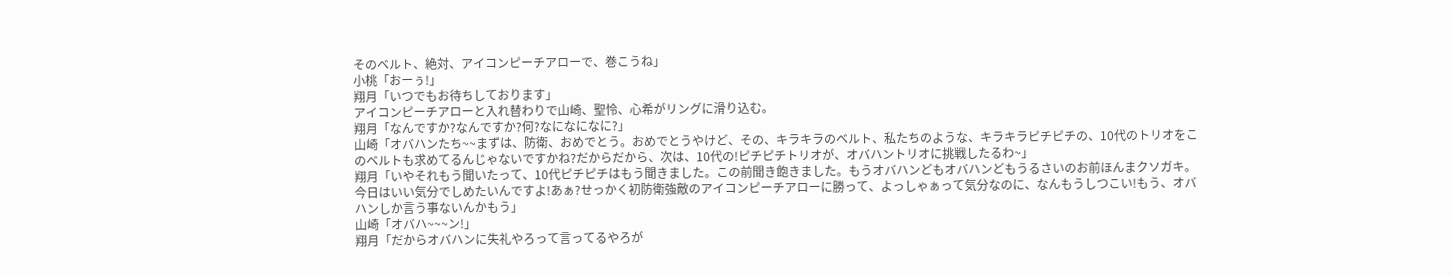そのベルト、絶対、アイコンピーチアローで、巻こうね」
小桃「おーぅ!」
翔月「いつでもお待ちしております」
アイコンピーチアローと入れ替わりで山崎、聖怜、心希がリングに滑り込む。
翔月「なんですか?なんですか?何?なになになに?」
山崎「オバハンたち~~まずは、防衛、おめでとう。おめでとうやけど、その、キラキラのベルト、私たちのような、キラキラピチピチの、10代のトリオをこのベルトも求めてるんじゃないですかね?だからだから、次は、10代の!ピチピチトリオが、オバハントリオに挑戦したるわ~」
翔月「いやそれもう聞いたって、10代ピチピチはもう聞きました。この前聞き飽きました。もうオバハンどもオバハンどもうるさいのお前ほんまクソガキ。今日はいい気分でしめたいんですよ!あぁ?せっかく初防衛強敵のアイコンピーチアローに勝って、よっしゃぁって気分なのに、なんもうしつこい!もう、オバハンしか言う事ないんかもう」
山崎「オバハ~~~ン!」
翔月「だからオバハンに失礼やろって言ってるやろが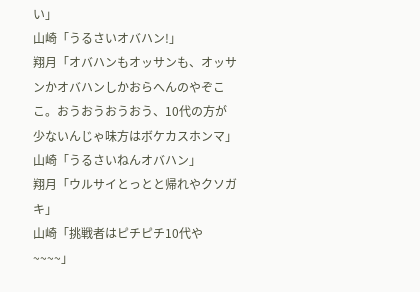い」
山崎「うるさいオバハン!」
翔月「オバハンもオッサンも、オッサンかオバハンしかおらへんのやぞここ。おうおうおうおう、10代の方が少ないんじゃ味方はボケカスホンマ」
山崎「うるさいねんオバハン」
翔月「ウルサイとっとと帰れやクソガキ」
山崎「挑戦者はピチピチ10代や~~~~」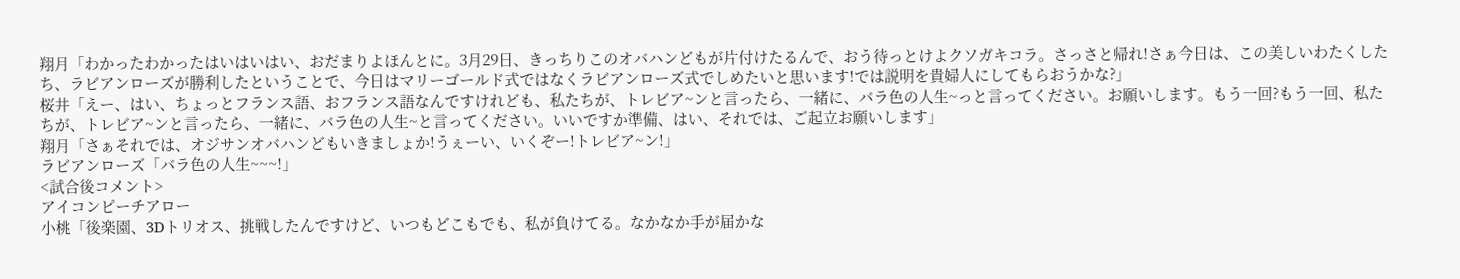翔月「わかったわかったはいはいはい、おだまりよほんとに。3月29日、きっちりこのオバハンどもが片付けたるんで、おう待っとけよクソガキコラ。さっさと帰れ!さぁ今日は、この美しいわたくしたち、ラビアンローズが勝利したということで、今日はマリーゴールド式ではなくラビアンローズ式でしめたいと思います!では説明を貴婦人にしてもらおうかな?」
桜井「えー、はい、ちょっとフランス語、おフランス語なんですけれども、私たちが、トレビア~ンと言ったら、一緒に、バラ色の人生~っと言ってください。お願いします。もう一回?もう一回、私たちが、トレビア~ンと言ったら、一緒に、バラ色の人生~と言ってください。いいですか準備、はい、それでは、ご起立お願いします」
翔月「さぁそれでは、オジサンオバハンどもいきましょか!うぇーい、いくぞー!トレビア~ン!」
ラビアンローズ「バラ色の人生~~~!」
<試合後コメント>
アイコンピーチアロー
小桃「後楽園、3Dトリオス、挑戦したんですけど、いつもどこもでも、私が負けてる。なかなか手が届かな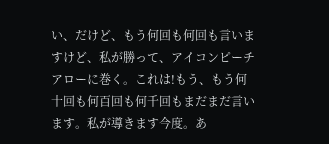い、だけど、もう何回も何回も言いますけど、私が勝って、アイコンピーチアローに巻く。これは!もう、もう何十回も何百回も何千回もまだまだ言います。私が導きます今度。あ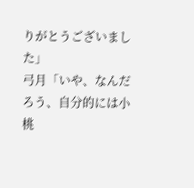りがとうございました」
弓月「いや、なんだろう、自分的には小桃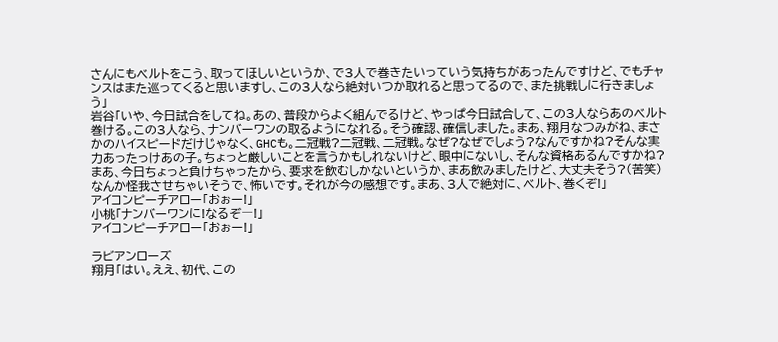さんにもベルトをこう、取ってほしいというか、で3人で巻きたいっていう気持ちがあったんですけど、でもチャンスはまた巡ってくると思いますし、この3人なら絶対いつか取れると思ってるので、また挑戦しに行きましょう」
岩谷「いや、今日試合をしてね。あの、普段からよく組んでるけど、やっぱ今日試合して、この3人ならあのベルト巻ける。この3人なら、ナンバーワンの取るようになれる。そう確認、確信しました。まあ、翔月なつみがね、まさかのハイスピードだけじゃなく、GHCも。二冠戦?二冠戦、二冠戦。なぜ?なぜでしょう?なんですかね?そんな実力あったっけあの子。ちょっと厳しいことを言うかもしれないけど、眼中にないし、そんな資格あるんですかね?まあ、今日ちょっと負けちゃったから、要求を飲むしかないというか、まあ飲みましたけど、大丈夫そう?(苦笑)なんか怪我させちゃいそうで、怖いです。それが今の感想です。まあ、3人で絶対に、ベルト、巻くぞ!」
アイコンピーチアロー「おぉー!」
小桃「ナンバーワンに!なるぞ―!」
アイコンピーチアロー「おぉー!」

ラビアンローズ
翔月「はい。ええ、初代、この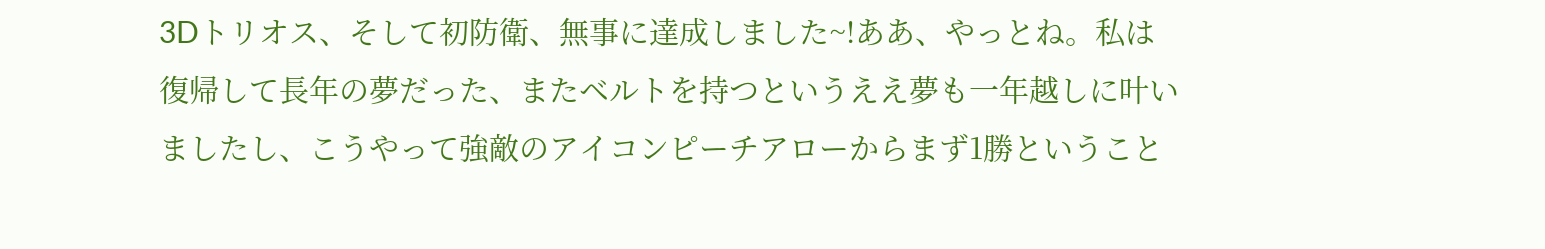3Dトリオス、そして初防衛、無事に達成しました~!ああ、やっとね。私は復帰して長年の夢だった、またベルトを持つというええ夢も一年越しに叶いましたし、こうやって強敵のアイコンピーチアローからまず1勝ということ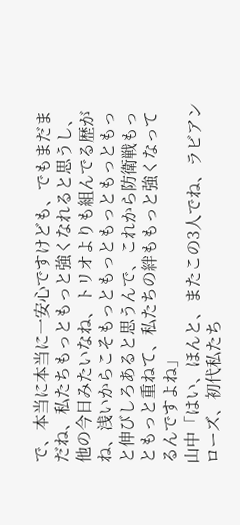で、本当に本当に一安心ですけども、でもまだまだね、私たちもっともっと強くなれると思うし、他の今日みたいなね、トリオよりも組んでる歴がね、浅いからこそもっともっともっともっともっと伸びしろあると思うんで、これから防衛戦もっともっと重ねて、私たちの絆ももっと強くなってるんですよね」
山中「はい、ほんと、またこの3人でね、ラビアンローズ、初代私たち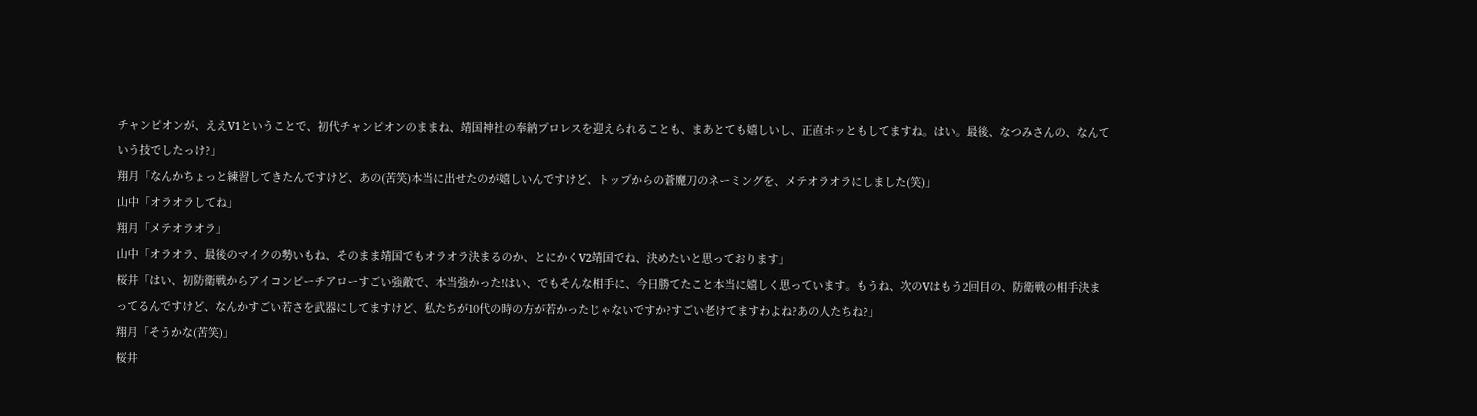チャンピオンが、ええV1ということで、初代チャンピオンのままね、靖国神社の奉納プロレスを迎えられることも、まあとても嬉しいし、正直ホッともしてますね。はい。最後、なつみさんの、なんていう技でしたっけ?」
翔月「なんかちょっと練習してきたんですけど、あの(苦笑)本当に出せたのが嬉しいんですけど、トップからの蒼魔刀のネーミングを、メテオラオラにしました(笑)」
山中「オラオラしてね」
翔月「メテオラオラ」
山中「オラオラ、最後のマイクの勢いもね、そのまま靖国でもオラオラ決まるのか、とにかくV2靖国でね、決めたいと思っております」
桜井「はい、初防衛戦からアイコンピーチアローすごい強敵で、本当強かった!はい、でもそんな相手に、今日勝てたこと本当に嬉しく思っています。もうね、次のVはもう2回目の、防衛戦の相手決まってるんですけど、なんかすごい若さを武器にしてますけど、私たちが10代の時の方が若かったじゃないですか?すごい老けてますわよね?あの人たちね?」
翔月「そうかな(苦笑)」
桜井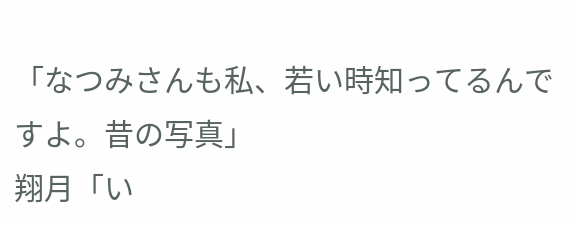「なつみさんも私、若い時知ってるんですよ。昔の写真」
翔月「い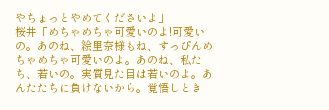やちょっとやめてくださいよ」
桜井「めちゃめちゃ可愛いのよ!可愛いの。あのね、絵里奈様もね、すっぴんめちゃめちゃ可愛いのよ。あのね、私たち、若いの。実質見た目は若いのよ。あんたたちに負けないから。覚悟しとき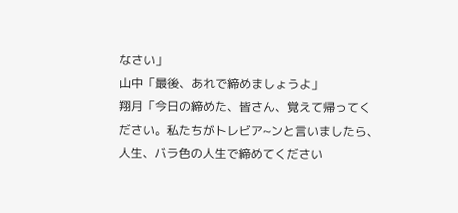なさい」
山中「最後、あれで締めましょうよ」
翔月「今日の締めた、皆さん、覚えて帰ってください。私たちがトレビア~ンと言いましたら、人生、バラ色の人生で締めてください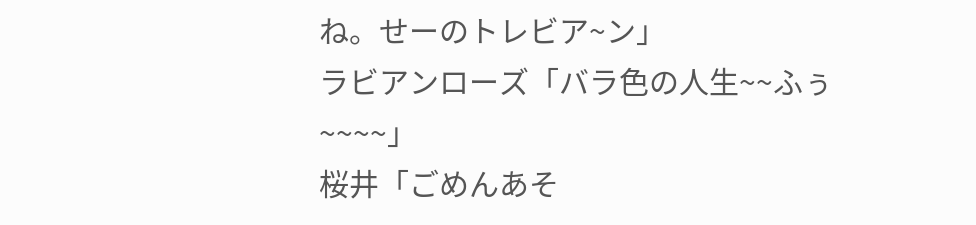ね。せーのトレビア~ン」
ラビアンローズ「バラ色の人生~~ふぅ~~~~」
桜井「ごめんあそ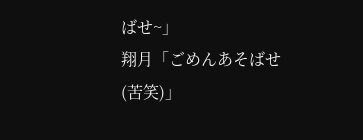ばせ~」
翔月「ごめんあそばせ(苦笑)」